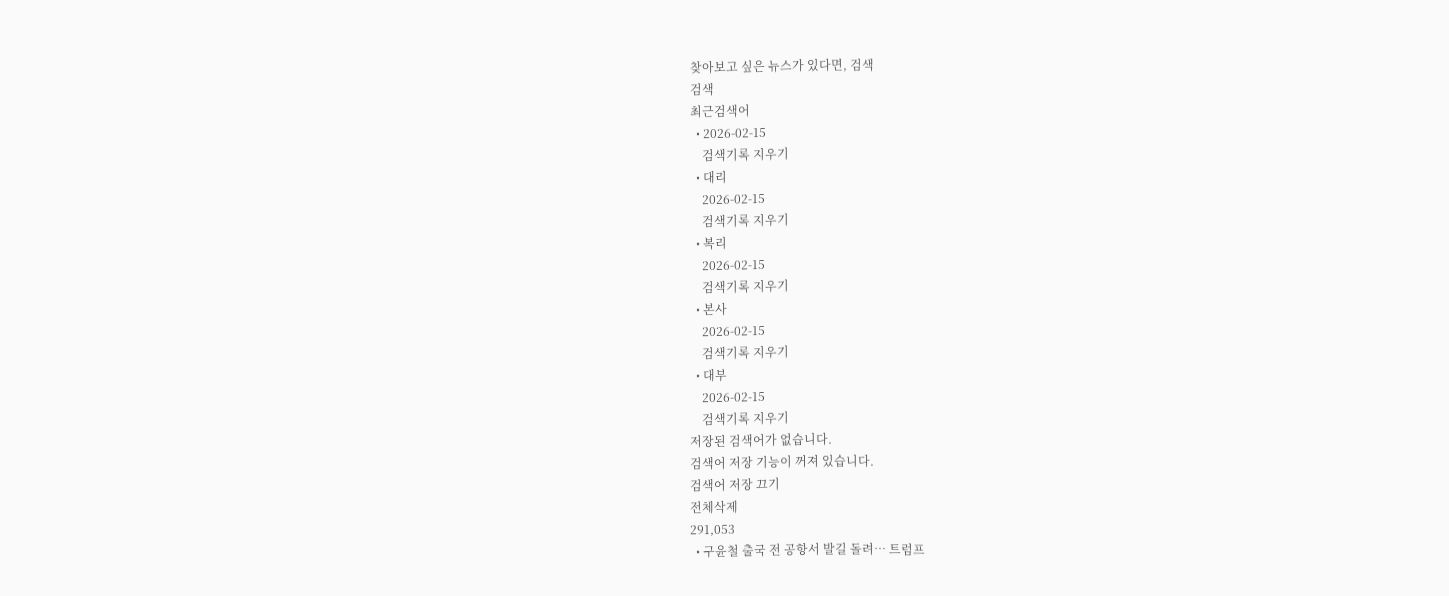찾아보고 싶은 뉴스가 있다면, 검색
검색
최근검색어
  • 2026-02-15
    검색기록 지우기
  • 대리
    2026-02-15
    검색기록 지우기
  • 복리
    2026-02-15
    검색기록 지우기
  • 본사
    2026-02-15
    검색기록 지우기
  • 대부
    2026-02-15
    검색기록 지우기
저장된 검색어가 없습니다.
검색어 저장 기능이 꺼져 있습니다.
검색어 저장 끄기
전체삭제
291,053
  • 구윤철 출국 전 공항서 발길 돌려… 트럼프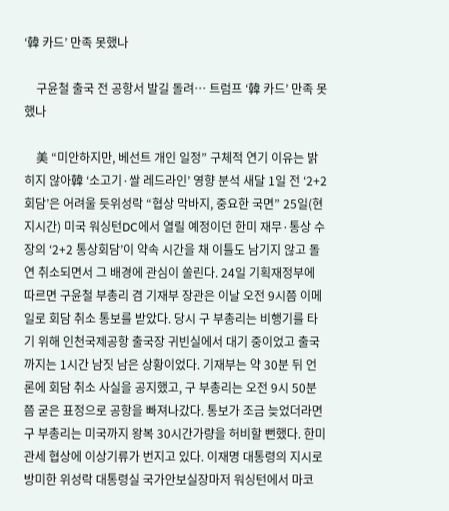‘韓 카드’ 만족 못했나

    구윤철 출국 전 공항서 발길 돌려… 트럼프 ‘韓 카드’ 만족 못했나

    美 “미안하지만, 베선트 개인 일정” 구체적 연기 이유는 밝히지 않아韓 ‘소고기·쌀 레드라인’ 영향 분석 새달 1일 전 ‘2+2 회담’은 어려울 듯위성락 “협상 막바지, 중요한 국면” 25일(현지시간) 미국 워싱턴DC에서 열릴 예정이던 한미 재무·통상 수장의 ‘2+2 통상회담’이 약속 시간을 채 이틀도 남기지 않고 돌연 취소되면서 그 배경에 관심이 쏠린다. 24일 기획재정부에 따르면 구윤철 부총리 겸 기재부 장관은 이날 오전 9시쯤 이메일로 회담 취소 통보를 받았다. 당시 구 부총리는 비행기를 타기 위해 인천국제공항 출국장 귀빈실에서 대기 중이었고 출국까지는 1시간 남짓 남은 상황이었다. 기재부는 약 30분 뒤 언론에 회담 취소 사실을 공지했고, 구 부총리는 오전 9시 50분쯤 굳은 표정으로 공항을 빠져나갔다. 통보가 조금 늦었더라면 구 부총리는 미국까지 왕복 30시간가량을 허비할 뻔했다. 한미 관세 협상에 이상기류가 번지고 있다. 이재명 대통령의 지시로 방미한 위성락 대통령실 국가안보실장마저 워싱턴에서 마코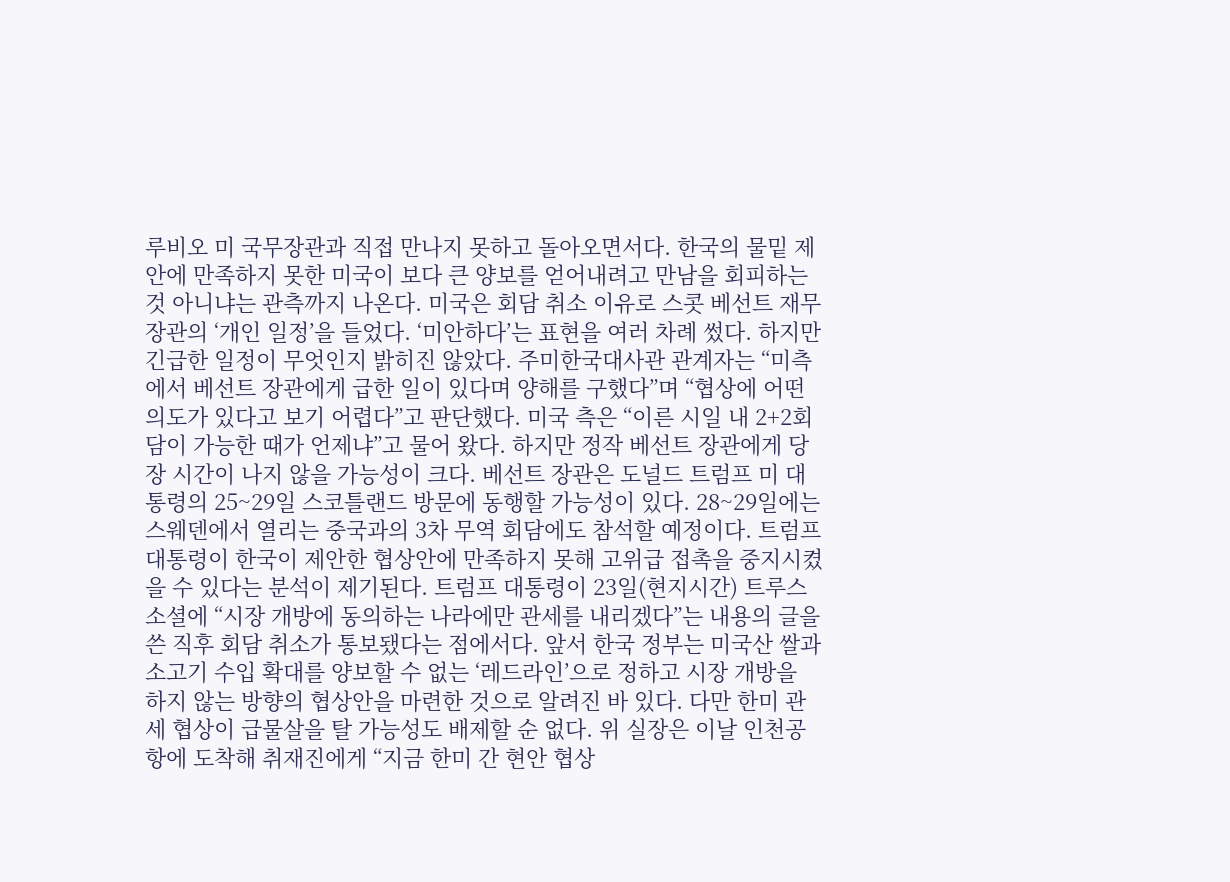루비오 미 국무장관과 직접 만나지 못하고 돌아오면서다. 한국의 물밑 제안에 만족하지 못한 미국이 보다 큰 양보를 얻어내려고 만남을 회피하는 것 아니냐는 관측까지 나온다. 미국은 회담 취소 이유로 스콧 베선트 재무장관의 ‘개인 일정’을 들었다. ‘미안하다’는 표현을 여러 차례 썼다. 하지만 긴급한 일정이 무엇인지 밝히진 않았다. 주미한국대사관 관계자는 “미측에서 베선트 장관에게 급한 일이 있다며 양해를 구했다”며 “협상에 어떤 의도가 있다고 보기 어렵다”고 판단했다. 미국 측은 “이른 시일 내 2+2회담이 가능한 때가 언제냐”고 물어 왔다. 하지만 정작 베선트 장관에게 당장 시간이 나지 않을 가능성이 크다. 베선트 장관은 도널드 트럼프 미 대통령의 25~29일 스코틀랜드 방문에 동행할 가능성이 있다. 28~29일에는 스웨덴에서 열리는 중국과의 3차 무역 회담에도 참석할 예정이다. 트럼프 대통령이 한국이 제안한 협상안에 만족하지 못해 고위급 접촉을 중지시켰을 수 있다는 분석이 제기된다. 트럼프 대통령이 23일(현지시간) 트루스소셜에 “시장 개방에 동의하는 나라에만 관세를 내리겠다”는 내용의 글을 쓴 직후 회담 취소가 통보됐다는 점에서다. 앞서 한국 정부는 미국산 쌀과 소고기 수입 확대를 양보할 수 없는 ‘레드라인’으로 정하고 시장 개방을 하지 않는 방향의 협상안을 마련한 것으로 알려진 바 있다. 다만 한미 관세 협상이 급물살을 탈 가능성도 배제할 순 없다. 위 실장은 이날 인천공항에 도착해 취재진에게 “지금 한미 간 현안 협상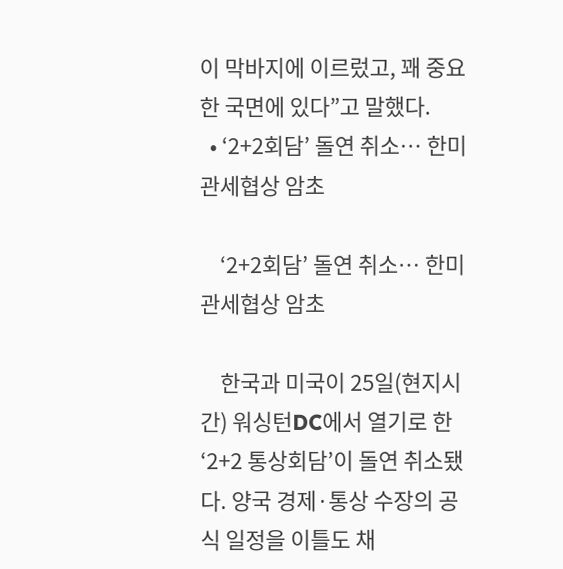이 막바지에 이르렀고, 꽤 중요한 국면에 있다”고 말했다.
  • ‘2+2회담’ 돌연 취소… 한미 관세협상 암초

    ‘2+2회담’ 돌연 취소… 한미 관세협상 암초

    한국과 미국이 25일(현지시간) 워싱턴DC에서 열기로 한 ‘2+2 통상회담’이 돌연 취소됐다. 양국 경제·통상 수장의 공식 일정을 이틀도 채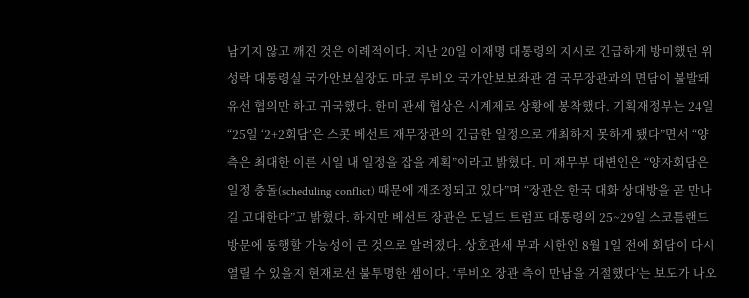남기지 않고 깨진 것은 이례적이다. 지난 20일 이재명 대통령의 지시로 긴급하게 방미했던 위성락 대통령실 국가안보실장도 마코 루비오 국가안보보좌관 겸 국무장관과의 면담이 불발돼 유선 협의만 하고 귀국했다. 한미 관세 협상은 시계제로 상황에 봉착했다. 기획재정부는 24일 “25일 ‘2+2회담’은 스콧 베선트 재무장관의 긴급한 일정으로 개최하지 못하게 됐다”면서 “양측은 최대한 이른 시일 내 일정을 잡을 계획”이라고 밝혔다. 미 재무부 대변인은 “양자회담은 일정 충돌(scheduling conflict) 때문에 재조정되고 있다”며 “장관은 한국 대화 상대방을 곧 만나길 고대한다”고 밝혔다. 하지만 베선트 장관은 도널드 트럼프 대통령의 25~29일 스코틀랜드 방문에 동행할 가능성이 큰 것으로 알려졌다. 상호관세 부과 시한인 8월 1일 전에 회담이 다시 열릴 수 있을지 현재로선 불투명한 셈이다. ‘루비오 장관 측이 만남을 거절했다’는 보도가 나오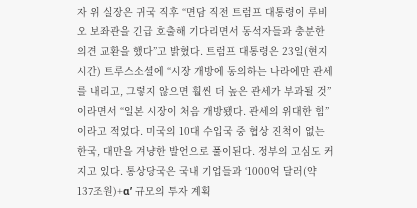자 위 실장은 귀국 직후 “면담 직전 트럼프 대통령이 루비오 보좌관을 긴급 호출해 기다리면서 동석자들과 충분한 의견 교환을 했다”고 밝혔다. 트럼프 대통령은 23일(현지시간) 트루스소셜에 “시장 개방에 동의하는 나라에만 관세를 내리고, 그렇지 않으면 훨씬 더 높은 관세가 부과될 것”이라면서 “일본 시장이 처음 개방됐다. 관세의 위대한 힘”이라고 적었다. 미국의 10대 수입국 중 협상 진척이 없는 한국, 대만을 겨냥한 발언으로 풀이된다. 정부의 고심도 커지고 있다. 통상당국은 국내 기업들과 ‘1000억 달러(약 137조원)+α’ 규모의 투자 계획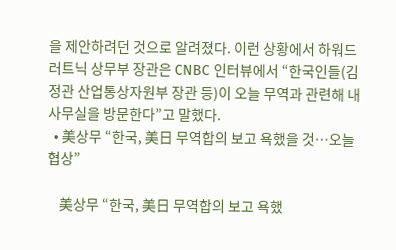을 제안하려던 것으로 알려졌다. 이런 상황에서 하워드 러트닉 상무부 장관은 CNBC 인터뷰에서 “한국인들(김정관 산업통상자원부 장관 등)이 오늘 무역과 관련해 내 사무실을 방문한다”고 말했다.
  • 美상무 “한국, 美日 무역합의 보고 욕했을 것…오늘 협상”

    美상무 “한국, 美日 무역합의 보고 욕했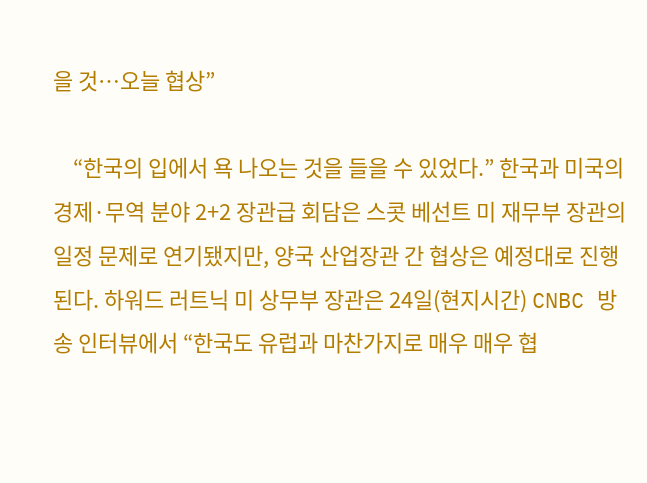을 것…오늘 협상”

    “한국의 입에서 욕 나오는 것을 들을 수 있었다.” 한국과 미국의 경제·무역 분야 2+2 장관급 회담은 스콧 베선트 미 재무부 장관의 일정 문제로 연기됐지만, 양국 산업장관 간 협상은 예정대로 진행된다. 하워드 러트닉 미 상무부 장관은 24일(현지시간) CNBC 방송 인터뷰에서 “한국도 유럽과 마찬가지로 매우 매우 협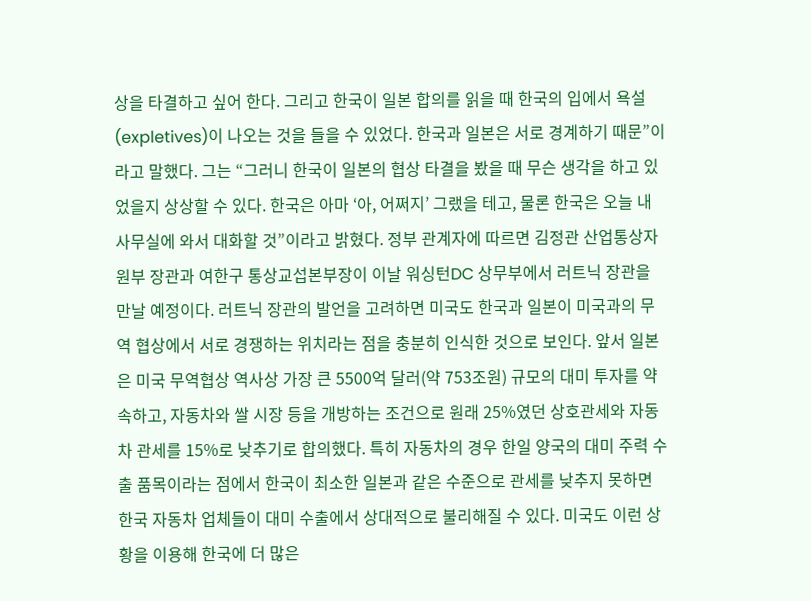상을 타결하고 싶어 한다. 그리고 한국이 일본 합의를 읽을 때 한국의 입에서 욕설(expletives)이 나오는 것을 들을 수 있었다. 한국과 일본은 서로 경계하기 때문”이라고 말했다. 그는 “그러니 한국이 일본의 협상 타결을 봤을 때 무슨 생각을 하고 있었을지 상상할 수 있다. 한국은 아마 ‘아, 어쩌지’ 그랬을 테고, 물론 한국은 오늘 내 사무실에 와서 대화할 것”이라고 밝혔다. 정부 관계자에 따르면 김정관 산업통상자원부 장관과 여한구 통상교섭본부장이 이날 워싱턴DC 상무부에서 러트닉 장관을 만날 예정이다. 러트닉 장관의 발언을 고려하면 미국도 한국과 일본이 미국과의 무역 협상에서 서로 경쟁하는 위치라는 점을 충분히 인식한 것으로 보인다. 앞서 일본은 미국 무역협상 역사상 가장 큰 5500억 달러(약 753조원) 규모의 대미 투자를 약속하고, 자동차와 쌀 시장 등을 개방하는 조건으로 원래 25%였던 상호관세와 자동차 관세를 15%로 낮추기로 합의했다. 특히 자동차의 경우 한일 양국의 대미 주력 수출 품목이라는 점에서 한국이 최소한 일본과 같은 수준으로 관세를 낮추지 못하면 한국 자동차 업체들이 대미 수출에서 상대적으로 불리해질 수 있다. 미국도 이런 상황을 이용해 한국에 더 많은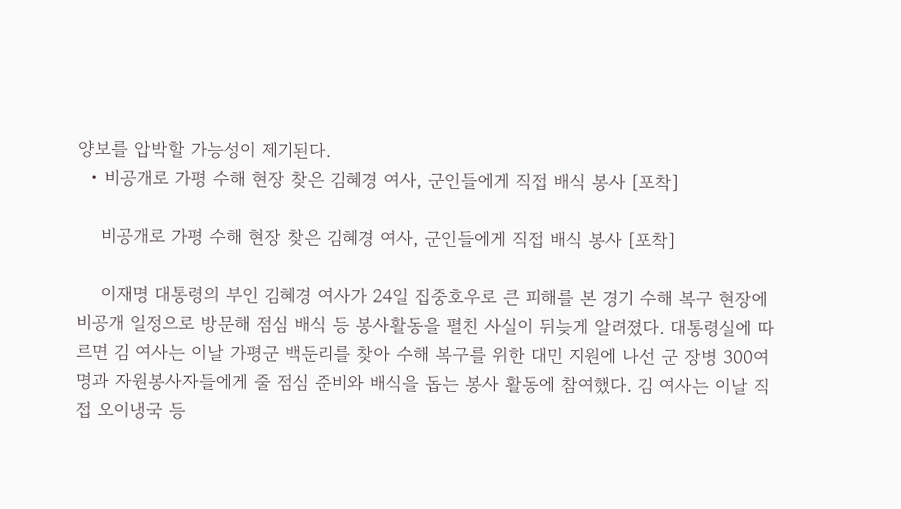양보를 압박할 가능성이 제기된다.
  • 비공개로 가평 수해 현장 찾은 김혜경 여사, 군인들에게 직접 배식 봉사 [포착]

    비공개로 가평 수해 현장 찾은 김혜경 여사, 군인들에게 직접 배식 봉사 [포착]

    이재명 대통령의 부인 김혜경 여사가 24일 집중호우로 큰 피해를 본 경기 수해 복구 현장에 비공개 일정으로 방문해 점심 배식 등 봉사활동을 펼친 사실이 뒤늦게 알려졌다. 대통령실에 따르면 김 여사는 이날 가평군 백둔리를 찾아 수해 복구를 위한 대민 지원에 나선 군 장병 300여명과 자원봉사자들에게 줄 점심 준비와 배식을 돕는 봉사 활동에 참여했다. 김 여사는 이날 직접 오이냉국 등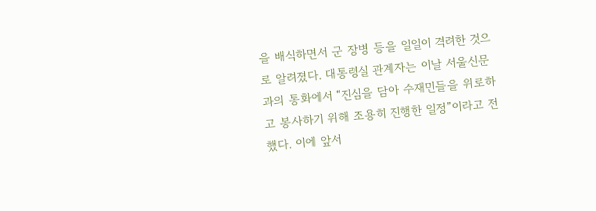을 배식하면서 군 장병 등을 일일이 격려한 것으로 알려졌다. 대통령실 관계자는 이날 서울신문과의 통화에서 “진심을 담아 수재민들을 위로하고 봉사하기 위해 조용히 진행한 일정”이라고 전했다. 이에 앞서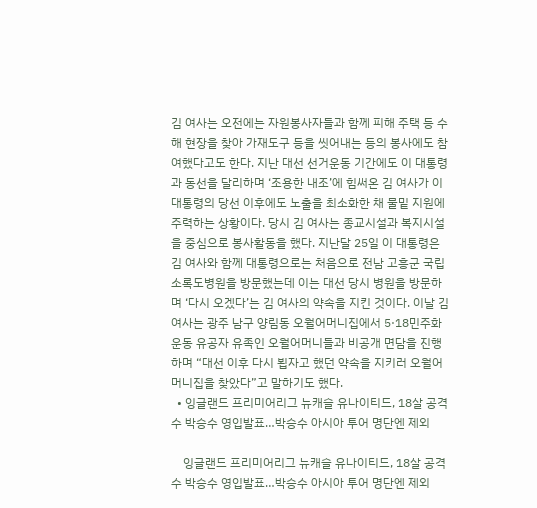김 여사는 오전에는 자원봉사자들과 함께 피해 주택 등 수해 현장을 찾아 가재도구 등을 씻어내는 등의 봉사에도 참여했다고도 한다. 지난 대선 선거운동 기간에도 이 대통령과 동선을 달리하며 ‘조용한 내조’에 힘써온 김 여사가 이 대통령의 당선 이후에도 노출을 최소화한 채 물밑 지원에 주력하는 상황이다. 당시 김 여사는 종교시설과 복지시설을 중심으로 봉사활동을 했다. 지난달 25일 이 대통령은 김 여사와 함께 대통령으로는 처음으로 전남 고흥군 국립 소록도병원을 방문했는데 이는 대선 당시 병원을 방문하며 ‘다시 오겠다’는 김 여사의 약속을 지킨 것이다. 이날 김 여사는 광주 남구 양림동 오월어머니집에서 5·18민주화운동 유공자 유족인 오월어머니들과 비공개 면담을 진행하며 “대선 이후 다시 뵙자고 했던 약속을 지키러 오월어머니집을 찾았다”고 말하기도 했다.
  • 잉글랜드 프리미어리그 뉴캐슬 유나이티드, 18살 공격수 박승수 영입발표…박승수 아시아 투어 명단엔 제외

    잉글랜드 프리미어리그 뉴캐슬 유나이티드, 18살 공격수 박승수 영입발표…박승수 아시아 투어 명단엔 제외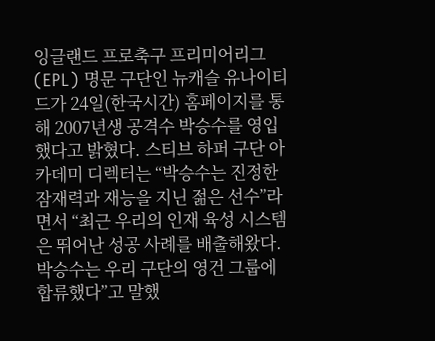잉글랜드 프로축구 프리미어리그(EPL) 명문 구단인 뉴캐슬 유나이티드가 24일(한국시간) 홈페이지를 통해 2007년생 공격수 박승수를 영입했다고 밝혔다. 스티브 하퍼 구단 아카데미 디렉터는 “박승수는 진정한 잠재력과 재능을 지닌 젊은 선수”라면서 “최근 우리의 인재 육성 시스템은 뛰어난 성공 사례를 배출해왔다. 박승수는 우리 구단의 영건 그룹에 합류했다”고 말했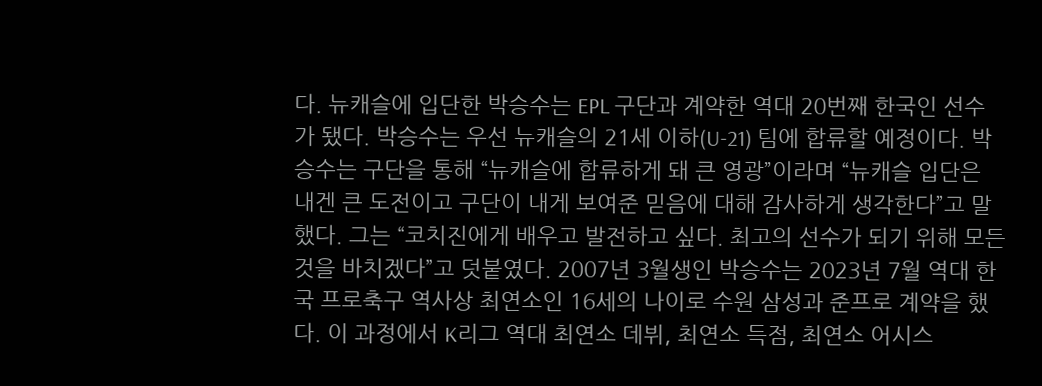다. 뉴캐슬에 입단한 박승수는 EPL 구단과 계약한 역대 20번째 한국인 선수가 됐다. 박승수는 우선 뉴캐슬의 21세 이하(U-21) 팀에 합류할 예정이다. 박승수는 구단을 통해 “뉴캐슬에 합류하게 돼 큰 영광”이라며 “뉴캐슬 입단은 내겐 큰 도전이고 구단이 내게 보여준 믿음에 대해 감사하게 생각한다”고 말했다. 그는 “코치진에게 배우고 발전하고 싶다. 최고의 선수가 되기 위해 모든 것을 바치겠다”고 덧붙였다. 2007년 3월생인 박승수는 2023년 7월 역대 한국 프로축구 역사상 최연소인 16세의 나이로 수원 삼성과 준프로 계약을 했다. 이 과정에서 K리그 역대 최연소 데뷔, 최연소 득점, 최연소 어시스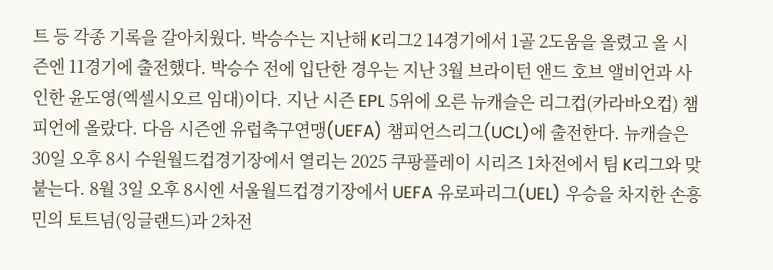트 등 각종 기록을 갈아치웠다. 박승수는 지난해 K리그2 14경기에서 1골 2도움을 올렸고 올 시즌엔 11경기에 출전했다. 박승수 전에 입단한 경우는 지난 3월 브라이턴 앤드 호브 앨비언과 사인한 윤도영(엑셀시오르 임대)이다. 지난 시즌 EPL 5위에 오른 뉴캐슬은 리그컵(카라바오컵) 챔피언에 올랐다. 다음 시즌엔 유럽축구연맹(UEFA) 챔피언스리그(UCL)에 출전한다. 뉴캐슬은 30일 오후 8시 수원월드컵경기장에서 열리는 2025 쿠팡플레이 시리즈 1차전에서 팀 K리그와 맞붙는다. 8월 3일 오후 8시엔 서울월드컵경기장에서 UEFA 유로파리그(UEL) 우승을 차지한 손흥민의 토트넘(잉글랜드)과 2차전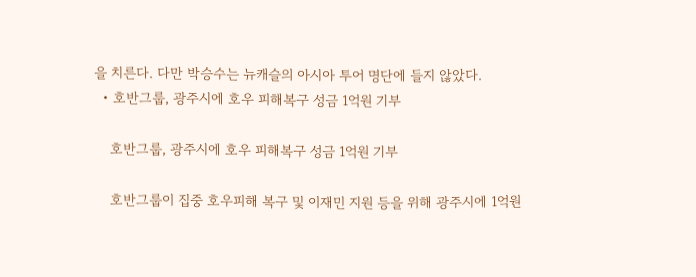을 치른다. 다만 박승수는 뉴캐슬의 아시아 투어 명단에 들지 않았다.
  • 호반그룹, 광주시에 호우 피해복구 성금 1억원 기부

    호반그룹, 광주시에 호우 피해복구 성금 1억원 기부

    호반그룹이 집중 호우피해 복구 및 이재민 지원 등을 위해 광주시에 1억원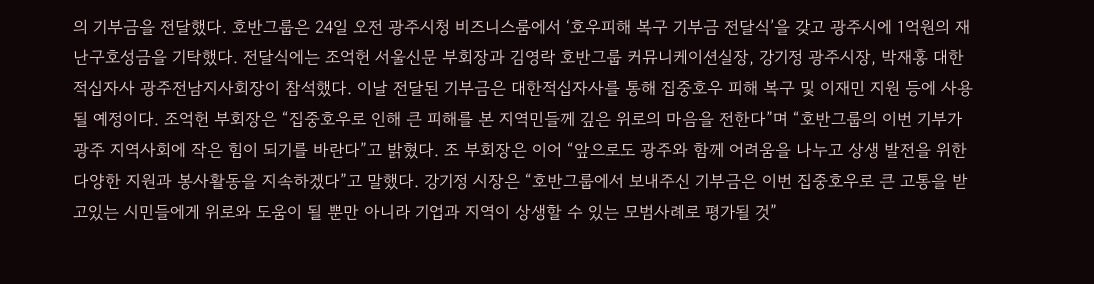의 기부금을 전달했다. 호반그룹은 24일 오전 광주시청 비즈니스룸에서 ‘호우피해 복구 기부금 전달식’을 갖고 광주시에 1억원의 재난구호성금을 기탁했다. 전달식에는 조억헌 서울신문 부회장과 김영락 호반그룹 커뮤니케이션실장, 강기정 광주시장, 박재홍 대한적십자사 광주전남지사회장이 참석했다. 이날 전달된 기부금은 대한적십자사를 통해 집중호우 피해 복구 및 이재민 지원 등에 사용될 예정이다. 조억헌 부회장은 “집중호우로 인해 큰 피해를 본 지역민들께 깊은 위로의 마음을 전한다”며 “호반그룹의 이번 기부가 광주 지역사회에 작은 힘이 되기를 바란다”고 밝혔다. 조 부회장은 이어 “앞으로도 광주와 함께 어려움을 나누고 상생 발전을 위한 다양한 지원과 봉사활동을 지속하겠다”고 말했다. 강기정 시장은 “호반그룹에서 보내주신 기부금은 이번 집중호우로 큰 고통을 받고있는 시민들에게 위로와 도움이 될 뿐만 아니라 기업과 지역이 상생할 수 있는 모범사례로 평가될 것”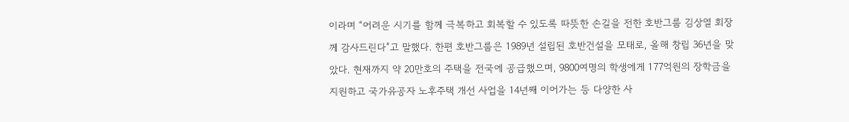이라며 “어려운 시기를 함께 극복하고 회복할 수 있도록 따뜻한 손길을 전한 호반그룹 김상열 회장께 감사드린다”고 말했다. 한편 호반그룹은 1989년 설립된 호반건설을 모태로, 올해 창립 36년을 맞았다. 현재까지 약 20만호의 주택을 전국에 공급했으며, 9800여명의 학생에게 177억원의 장학금을 지원하고 국가유공자 노후주택 개선 사업을 14년째 이어가는 등 다양한 사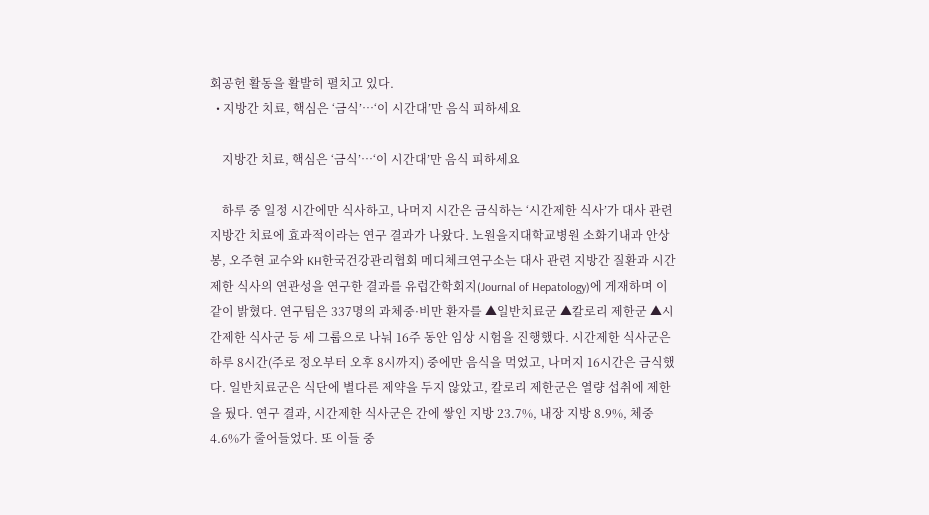회공헌 활동을 활발히 펼치고 있다.
  • 지방간 치료, 핵심은 ‘금식’…‘이 시간대’만 음식 피하세요

    지방간 치료, 핵심은 ‘금식’…‘이 시간대’만 음식 피하세요

    하루 중 일정 시간에만 식사하고, 나머지 시간은 금식하는 ‘시간제한 식사’가 대사 관련 지방간 치료에 효과적이라는 연구 결과가 나왔다. 노원을지대학교병원 소화기내과 안상봉, 오주현 교수와 KH한국건강관리협회 메디체크연구소는 대사 관련 지방간 질환과 시간제한 식사의 연관성을 연구한 결과를 유럽간학회지(Journal of Hepatology)에 게재하며 이같이 밝혔다. 연구팀은 337명의 과체중·비만 환자를 ▲일반치료군 ▲칼로리 제한군 ▲시간제한 식사군 등 세 그룹으로 나눠 16주 동안 임상 시험을 진행했다. 시간제한 식사군은 하루 8시간(주로 정오부터 오후 8시까지) 중에만 음식을 먹었고, 나머지 16시간은 금식했다. 일반치료군은 식단에 별다른 제약을 두지 않았고, 칼로리 제한군은 열량 섭취에 제한을 뒀다. 연구 결과, 시간제한 식사군은 간에 쌓인 지방 23.7%, 내장 지방 8.9%, 체중 4.6%가 줄어들었다. 또 이들 중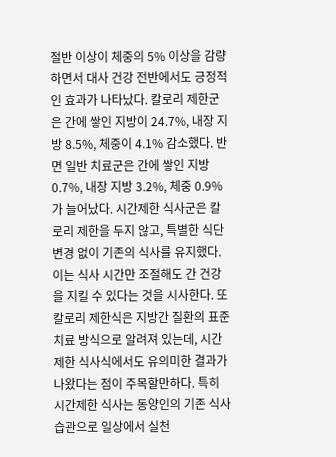절반 이상이 체중의 5% 이상을 감량하면서 대사 건강 전반에서도 긍정적인 효과가 나타났다. 칼로리 제한군은 간에 쌓인 지방이 24.7%, 내장 지방 8.5%, 체중이 4.1% 감소했다. 반면 일반 치료군은 간에 쌓인 지방 0.7%, 내장 지방 3.2%, 체중 0.9%가 늘어났다. 시간제한 식사군은 칼로리 제한을 두지 않고, 특별한 식단 변경 없이 기존의 식사를 유지했다. 이는 식사 시간만 조절해도 간 건강을 지킬 수 있다는 것을 시사한다. 또 칼로리 제한식은 지방간 질환의 표준 치료 방식으로 알려져 있는데, 시간제한 식사식에서도 유의미한 결과가 나왔다는 점이 주목할만하다. 특히 시간제한 식사는 동양인의 기존 식사 습관으로 일상에서 실천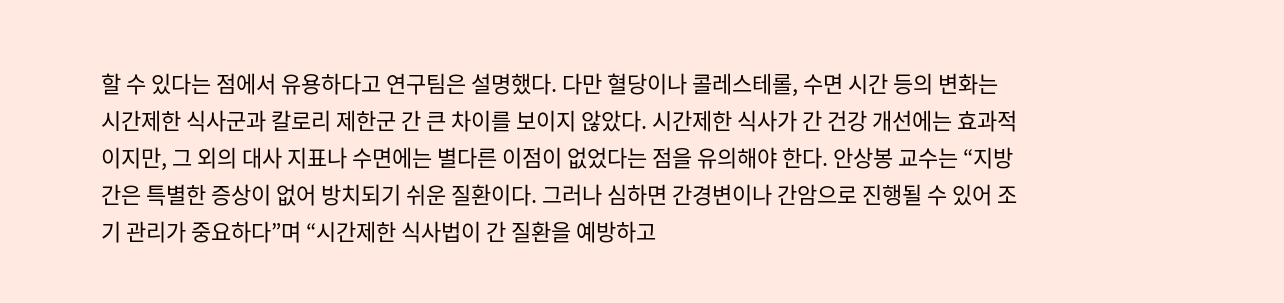할 수 있다는 점에서 유용하다고 연구팀은 설명했다. 다만 혈당이나 콜레스테롤, 수면 시간 등의 변화는 시간제한 식사군과 칼로리 제한군 간 큰 차이를 보이지 않았다. 시간제한 식사가 간 건강 개선에는 효과적이지만, 그 외의 대사 지표나 수면에는 별다른 이점이 없었다는 점을 유의해야 한다. 안상봉 교수는 “지방간은 특별한 증상이 없어 방치되기 쉬운 질환이다. 그러나 심하면 간경변이나 간암으로 진행될 수 있어 조기 관리가 중요하다”며 “시간제한 식사법이 간 질환을 예방하고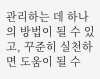관리하는 데 하나의 방법이 될 수 있고, 꾸준히 실천하면 도움이 될 수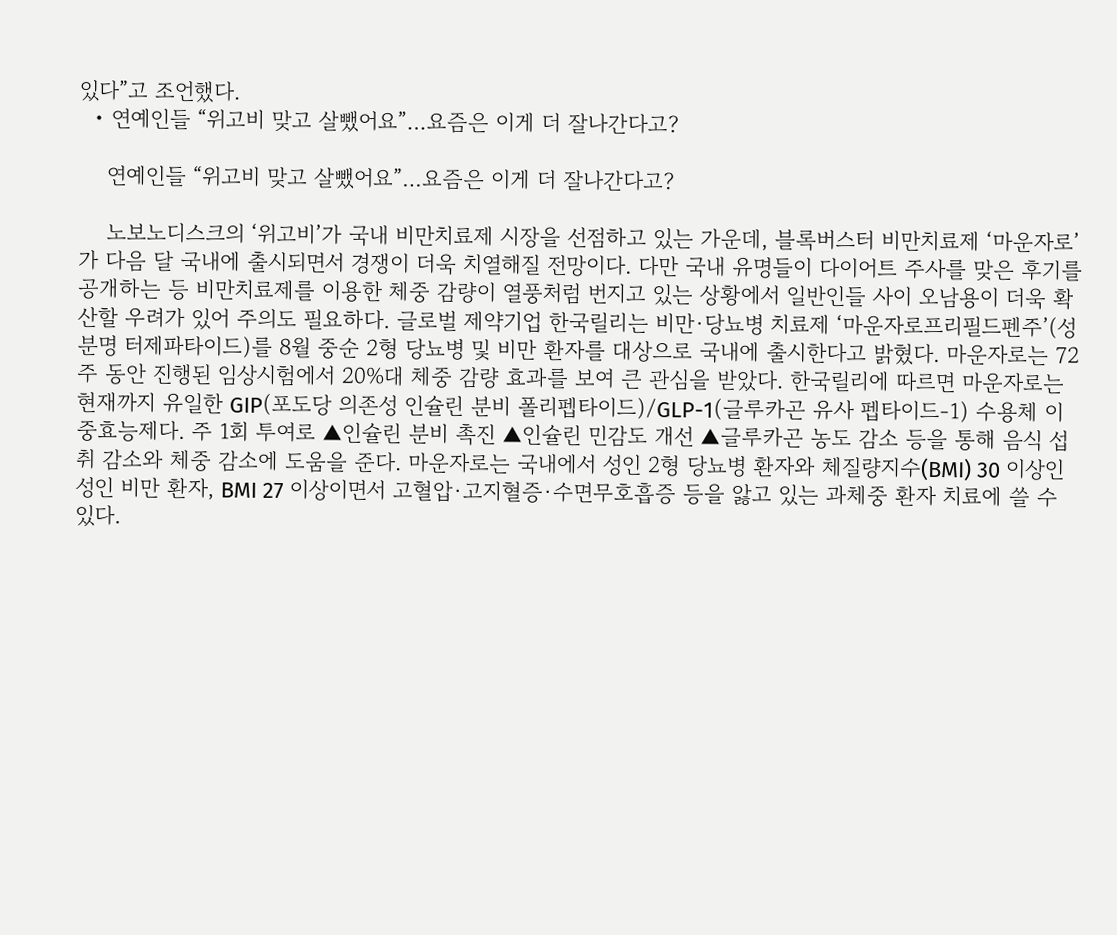있다”고 조언했다.
  • 연예인들 “위고비 맞고 살뺐어요”…요즘은 이게 더 잘나간다고?

    연예인들 “위고비 맞고 살뺐어요”…요즘은 이게 더 잘나간다고?

    노보노디스크의 ‘위고비’가 국내 비만치료제 시장을 선점하고 있는 가운데, 블록버스터 비만치료제 ‘마운자로’가 다음 달 국내에 출시되면서 경쟁이 더욱 치열해질 전망이다. 다만 국내 유명들이 다이어트 주사를 맞은 후기를 공개하는 등 비만치료제를 이용한 체중 감량이 열풍처럼 번지고 있는 상황에서 일반인들 사이 오남용이 더욱 확산할 우려가 있어 주의도 필요하다. 글로벌 제약기업 한국릴리는 비만·당뇨병 치료제 ‘마운자로프리필드펜주’(성분명 터제파타이드)를 8월 중순 2형 당뇨병 및 비만 환자를 대상으로 국내에 출시한다고 밝혔다. 마운자로는 72주 동안 진행된 임상시험에서 20%대 체중 감량 효과를 보여 큰 관심을 받았다. 한국릴리에 따르면 마운자로는 현재까지 유일한 GIP(포도당 의존성 인슐린 분비 폴리펩타이드)/GLP-1(글루카곤 유사 펩타이드-1) 수용체 이중효능제다. 주 1회 투여로 ▲인슐린 분비 촉진 ▲인슐린 민감도 개선 ▲글루카곤 농도 감소 등을 통해 음식 섭취 감소와 체중 감소에 도움을 준다. 마운자로는 국내에서 성인 2형 당뇨병 환자와 체질량지수(BMI) 30 이상인 성인 비만 환자, BMI 27 이상이면서 고혈압·고지혈증·수면무호흡증 등을 앓고 있는 과체중 환자 치료에 쓸 수 있다.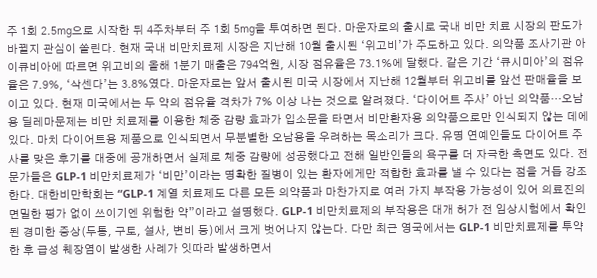주 1회 2.5㎎으로 시작한 뒤 4주차부터 주 1회 5㎎을 투여하면 된다. 마운자로의 출시로 국내 비만 치료 시장의 판도가 바뀔지 관심이 쏠린다. 현재 국내 비만치료제 시장은 지난해 10월 출시된 ‘위고비’가 주도하고 있다. 의약품 조사기관 아이큐비아에 따르면 위고비의 올해 1분기 매출은 794억원, 시장 점유율은 73.1%에 달했다. 같은 기간 ‘큐시미아’의 점유율은 7.9%, ‘삭센다’는 3.8%였다. 마운자로는 앞서 출시된 미국 시장에서 지난해 12월부터 위고비를 앞선 판매율을 보이고 있다. 현재 미국에서는 두 약의 점유율 격차가 7% 이상 나는 것으로 알려졌다. ‘다이어트 주사’ 아닌 의약품…오남용 딜레마문제는 비만 치료제를 이용한 체중 감량 효과가 입소문을 타면서 비만환자용 의약품으로만 인식되지 않는 데에 있다. 마치 다이어트용 제품으로 인식되면서 무분별한 오남용을 우려하는 목소리가 크다. 유명 연예인들도 다이어트 주사를 맞은 후기를 대중에 공개하면서 실제로 체중 감량에 성공했다고 전해 일반인들의 욕구를 더 자극한 측면도 있다. 전문가들은 GLP-1 비만치료제가 ‘비만’이라는 명확한 질병이 있는 환자에게만 적합한 효과를 낼 수 있다는 점을 거듭 강조한다. 대한비만학회는 “GLP-1 계열 치료제도 다른 모든 의약품과 마찬가지로 여러 가지 부작용 가능성이 있어 의료진의 면밀한 평가 없이 쓰이기엔 위험한 약”이라고 설명했다. GLP-1 비만치료제의 부작용은 대개 허가 전 임상시험에서 확인된 경미한 증상(두통, 구토, 설사, 변비 등)에서 크게 벗어나지 않는다. 다만 최근 영국에서는 GLP-1 비만치료제를 투약한 후 급성 췌장염이 발생한 사례가 잇따라 발생하면서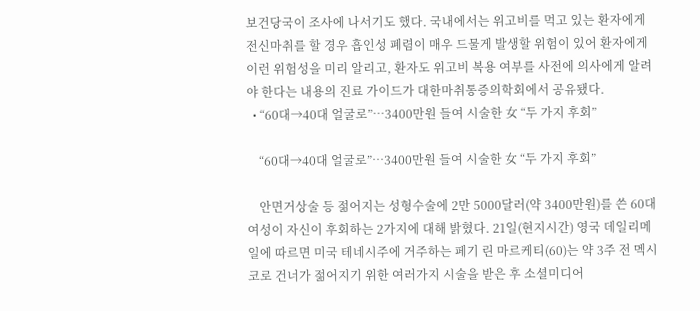보건당국이 조사에 나서기도 했다. 국내에서는 위고비를 먹고 있는 환자에게 전신마취를 할 경우 흡인성 폐렴이 매우 드물게 발생할 위험이 있어 환자에게 이런 위험성을 미리 알리고, 환자도 위고비 복용 여부를 사전에 의사에게 알려야 한다는 내용의 진료 가이드가 대한마취통증의학회에서 공유됐다.
  • “60대→40대 얼굴로”…3400만원 들여 시술한 女 “두 가지 후회”

    “60대→40대 얼굴로”…3400만원 들여 시술한 女 “두 가지 후회”

    안면거상술 등 젊어지는 성형수술에 2만 5000달러(약 3400만원)를 쓴 60대 여성이 자신이 후회하는 2가지에 대해 밝혔다. 21일(현지시간) 영국 데일리메일에 따르면 미국 테네시주에 거주하는 페기 린 마르케티(60)는 약 3주 전 멕시코로 건너가 젊어지기 위한 여러가지 시술을 받은 후 소셜미디어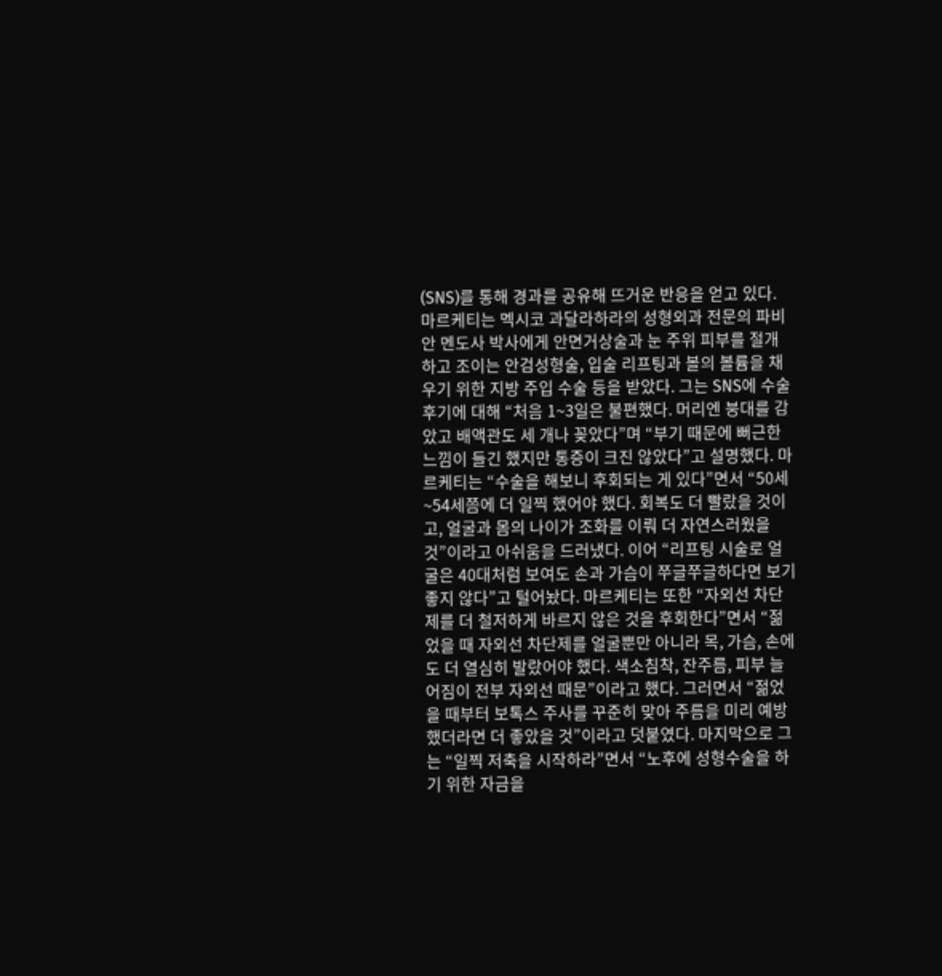(SNS)를 통해 경과를 공유해 뜨거운 반응을 얻고 있다. 마르케티는 멕시코 과달라하라의 성형외과 전문의 파비안 멘도사 박사에게 안면거상술과 눈 주위 피부를 절개하고 조이는 안검성형술, 입술 리프팅과 볼의 볼륨을 채우기 위한 지방 주입 수술 등을 받았다. 그는 SNS에 수술 후기에 대해 “처음 1~3일은 불편했다. 머리엔 붕대를 감았고 배액관도 세 개나 꽂았다”며 “부기 때문에 뻐근한 느낌이 들긴 했지만 통증이 크진 않았다”고 설명했다. 마르케티는 “수술을 해보니 후회되는 게 있다”면서 “50세~54세쯤에 더 일찍 했어야 했다. 회복도 더 빨랐을 것이고, 얼굴과 몸의 나이가 조화를 이뤄 더 자연스러웠을 것”이라고 아쉬움을 드러냈다. 이어 “리프팅 시술로 얼굴은 40대처럼 보여도 손과 가슴이 쭈글쭈글하다면 보기 좋지 않다”고 털어놨다. 마르케티는 또한 “자외선 차단제를 더 철저하게 바르지 않은 것을 후회한다”면서 “젊었을 때 자외선 차단제를 얼굴뿐만 아니라 목, 가슴, 손에도 더 열심히 발랐어야 했다. 색소침착, 잔주름, 피부 늘어짐이 전부 자외선 때문”이라고 했다. 그러면서 “젊었을 때부터 보톡스 주사를 꾸준히 맞아 주름을 미리 예방했더라면 더 좋았을 것”이라고 덧붙였다. 마지막으로 그는 “일찍 저축을 시작하라”면서 “노후에 성형수술을 하기 위한 자금을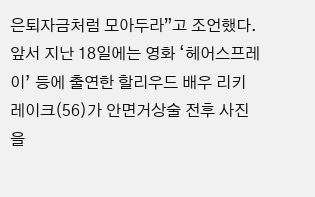은퇴자금처럼 모아두라”고 조언했다. 앞서 지난 18일에는 영화 ‘헤어스프레이’ 등에 출연한 할리우드 배우 리키 레이크(56)가 안면거상술 전후 사진을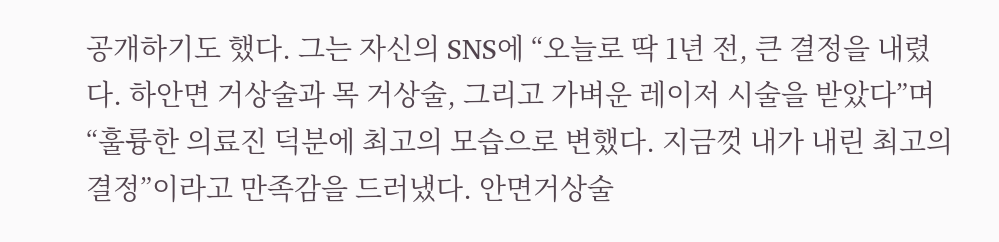공개하기도 했다. 그는 자신의 SNS에 “오늘로 딱 1년 전, 큰 결정을 내렸다. 하안면 거상술과 목 거상술, 그리고 가벼운 레이저 시술을 받았다”며 “훌륭한 의료진 덕분에 최고의 모습으로 변했다. 지금껏 내가 내린 최고의 결정”이라고 만족감을 드러냈다. 안면거상술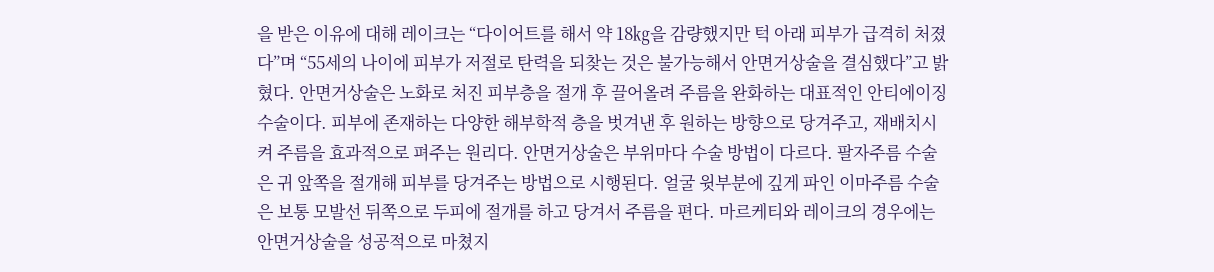을 받은 이유에 대해 레이크는 “다이어트를 해서 약 18㎏을 감량했지만 턱 아래 피부가 급격히 처졌다”며 “55세의 나이에 피부가 저절로 탄력을 되찾는 것은 불가능해서 안면거상술을 결심했다”고 밝혔다. 안면거상술은 노화로 처진 피부층을 절개 후 끌어올려 주름을 완화하는 대표적인 안티에이징 수술이다. 피부에 존재하는 다양한 해부학적 층을 벗겨낸 후 원하는 방향으로 당겨주고, 재배치시켜 주름을 효과적으로 펴주는 원리다. 안면거상술은 부위마다 수술 방법이 다르다. 팔자주름 수술은 귀 앞쪽을 절개해 피부를 당겨주는 방법으로 시행된다. 얼굴 윗부분에 깊게 파인 이마주름 수술은 보통 모발선 뒤쪽으로 두피에 절개를 하고 당겨서 주름을 편다. 마르케티와 레이크의 경우에는 안면거상술을 성공적으로 마쳤지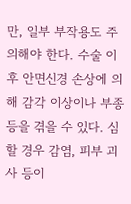만, 일부 부작용도 주의해야 한다. 수술 이후 안면신경 손상에 의해 감각 이상이나 부종 등을 겪을 수 있다. 심할 경우 감염, 피부 괴사 등이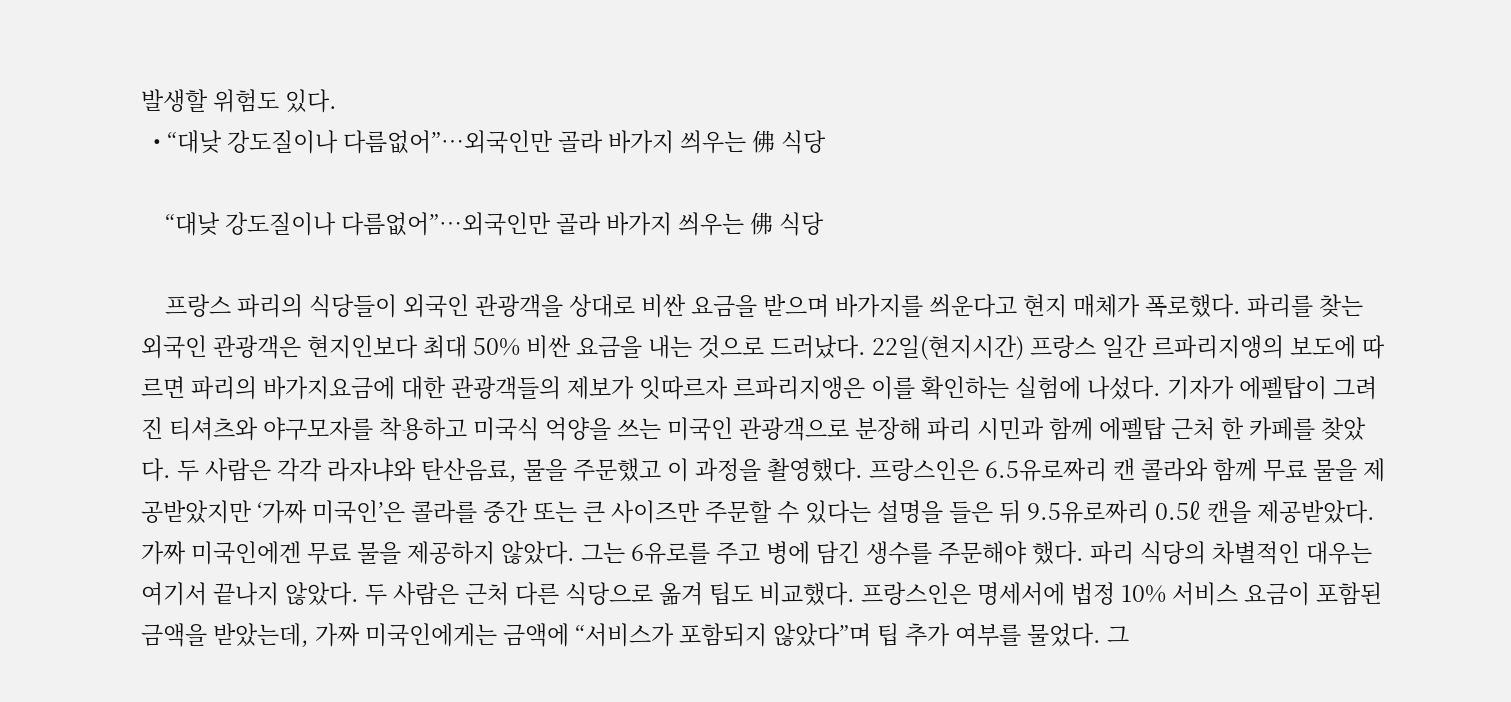발생할 위험도 있다.
  • “대낮 강도질이나 다름없어”…외국인만 골라 바가지 씌우는 佛 식당

    “대낮 강도질이나 다름없어”…외국인만 골라 바가지 씌우는 佛 식당

    프랑스 파리의 식당들이 외국인 관광객을 상대로 비싼 요금을 받으며 바가지를 씌운다고 현지 매체가 폭로했다. 파리를 찾는 외국인 관광객은 현지인보다 최대 50% 비싼 요금을 내는 것으로 드러났다. 22일(현지시간) 프랑스 일간 르파리지앵의 보도에 따르면 파리의 바가지요금에 대한 관광객들의 제보가 잇따르자 르파리지앵은 이를 확인하는 실험에 나섰다. 기자가 에펠탑이 그려진 티셔츠와 야구모자를 착용하고 미국식 억양을 쓰는 미국인 관광객으로 분장해 파리 시민과 함께 에펠탑 근처 한 카페를 찾았다. 두 사람은 각각 라자냐와 탄산음료, 물을 주문했고 이 과정을 촬영했다. 프랑스인은 6.5유로짜리 캔 콜라와 함께 무료 물을 제공받았지만 ‘가짜 미국인’은 콜라를 중간 또는 큰 사이즈만 주문할 수 있다는 설명을 들은 뒤 9.5유로짜리 0.5ℓ 캔을 제공받았다. 가짜 미국인에겐 무료 물을 제공하지 않았다. 그는 6유로를 주고 병에 담긴 생수를 주문해야 했다. 파리 식당의 차별적인 대우는 여기서 끝나지 않았다. 두 사람은 근처 다른 식당으로 옮겨 팁도 비교했다. 프랑스인은 명세서에 법정 10% 서비스 요금이 포함된 금액을 받았는데, 가짜 미국인에게는 금액에 “서비스가 포함되지 않았다”며 팁 추가 여부를 물었다. 그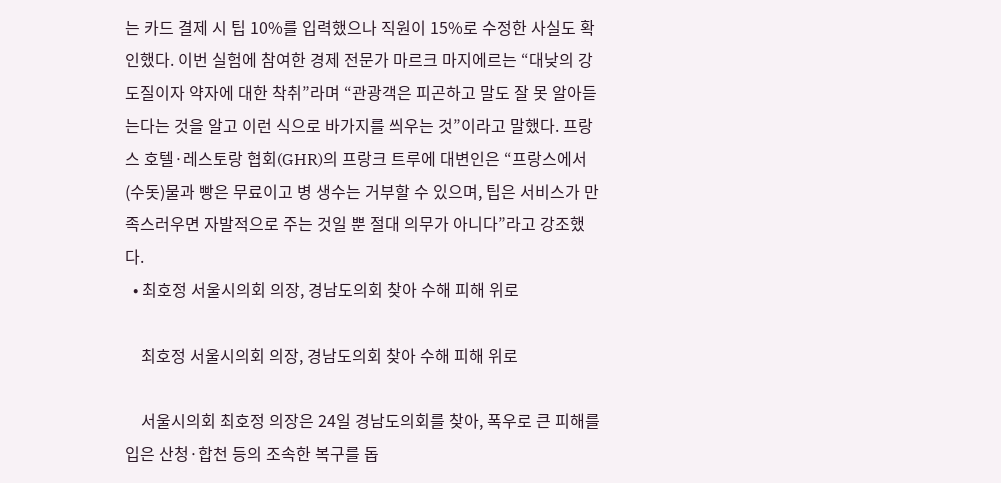는 카드 결제 시 팁 10%를 입력했으나 직원이 15%로 수정한 사실도 확인했다. 이번 실험에 참여한 경제 전문가 마르크 마지에르는 “대낮의 강도질이자 약자에 대한 착취”라며 “관광객은 피곤하고 말도 잘 못 알아듣는다는 것을 알고 이런 식으로 바가지를 씌우는 것”이라고 말했다. 프랑스 호텔·레스토랑 협회(GHR)의 프랑크 트루에 대변인은 “프랑스에서 (수돗)물과 빵은 무료이고 병 생수는 거부할 수 있으며, 팁은 서비스가 만족스러우면 자발적으로 주는 것일 뿐 절대 의무가 아니다”라고 강조했다.
  • 최호정 서울시의회 의장, 경남도의회 찾아 수해 피해 위로

    최호정 서울시의회 의장, 경남도의회 찾아 수해 피해 위로

    서울시의회 최호정 의장은 24일 경남도의회를 찾아, 폭우로 큰 피해를 입은 산청·합천 등의 조속한 복구를 돕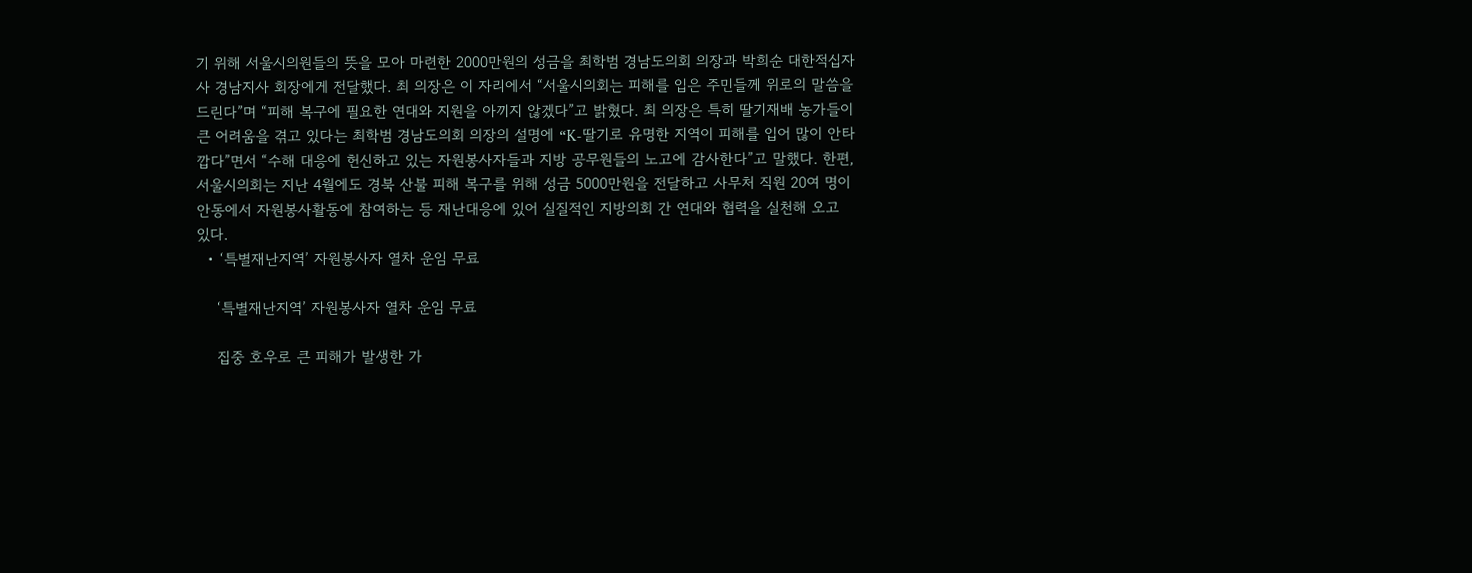기 위해 서울시의원들의 뜻을 모아 마련한 2000만원의 성금을 최학범 경남도의회 의장과 박희순 대한적십자사 경남지사 회장에게 전달했다. 최 의장은 이 자리에서 “서울시의회는 피해를 입은 주민들께 위로의 말씀을 드린다”며 “피해 복구에 필요한 연대와 지원을 아끼지 않겠다”고 밝혔다. 최 의장은 특히 딸기재배 농가들이 큰 어려움을 겪고 있다는 최학범 경남도의회 의장의 설명에 “K-딸기로 유명한 지역이 피해를 입어 많이 안타깝다”면서 “수해 대응에 헌신하고 있는 자원봉사자들과 지방 공무원들의 노고에 감사한다”고 말했다. 한편, 서울시의회는 지난 4월에도 경북 산불 피해 복구를 위해 성금 5000만원을 전달하고 사무처 직원 20여 명이 안동에서 자원봉사활동에 참여하는 등 재난대응에 있어 실질적인 지방의회 간 연대와 협력을 실천해 오고 있다.
  • ‘특별재난지역’ 자원봉사자 열차 운임 무료

    ‘특별재난지역’ 자원봉사자 열차 운임 무료

    집중 호우로 큰 피해가 발생한 가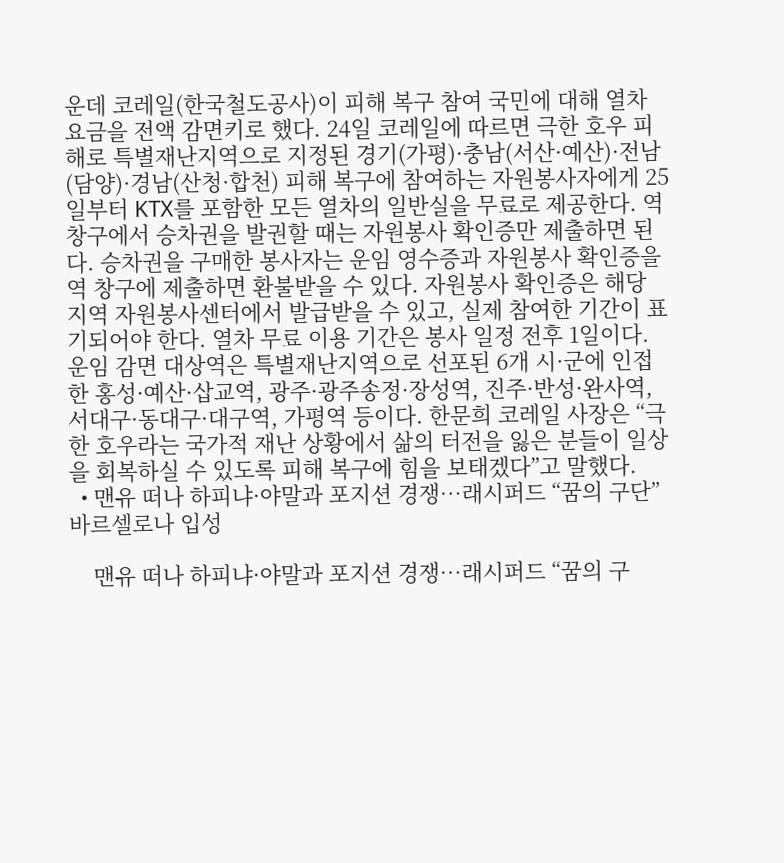운데 코레일(한국철도공사)이 피해 복구 참여 국민에 대해 열차 요금을 전액 감면키로 했다. 24일 코레일에 따르면 극한 호우 피해로 특별재난지역으로 지정된 경기(가평)·충남(서산·예산)·전남(담양)·경남(산청·합천) 피해 복구에 참여하는 자원봉사자에게 25일부터 KTX를 포함한 모든 열차의 일반실을 무료로 제공한다. 역 창구에서 승차권을 발권할 때는 자원봉사 확인증만 제출하면 된다. 승차권을 구매한 봉사자는 운임 영수증과 자원봉사 확인증을 역 창구에 제출하면 환불받을 수 있다. 자원봉사 확인증은 해당 지역 자원봉사센터에서 발급받을 수 있고, 실제 참여한 기간이 표기되어야 한다. 열차 무료 이용 기간은 봉사 일정 전후 1일이다. 운임 감면 대상역은 특별재난지역으로 선포된 6개 시·군에 인접한 홍성·예산·삽교역, 광주·광주송정·장성역, 진주·반성·완사역, 서대구·동대구·대구역, 가평역 등이다. 한문희 코레일 사장은 “극한 호우라는 국가적 재난 상황에서 삶의 터전을 잃은 분들이 일상을 회복하실 수 있도록 피해 복구에 힘을 보태겠다”고 말했다.
  • 맨유 떠나 하피냐·야말과 포지션 경쟁…래시퍼드 “꿈의 구단” 바르셀로나 입성

    맨유 떠나 하피냐·야말과 포지션 경쟁…래시퍼드 “꿈의 구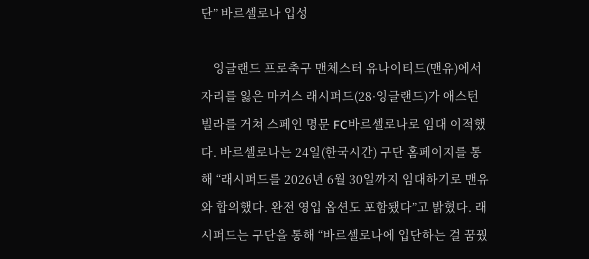단” 바르셀로나 입성

    잉글랜드 프로축구 맨체스터 유나이티드(맨유)에서 자리를 잃은 마커스 래시퍼드(28·잉글랜드)가 애스턴 빌라를 거쳐 스페인 명문 FC바르셀로나로 임대 이적했다. 바르셀로나는 24일(한국시간) 구단 홈페이지를 통해 “래시퍼드를 2026년 6월 30일까지 임대하기로 맨유와 합의했다. 완전 영입 옵션도 포함됐다”고 밝혔다. 래시퍼드는 구단을 통해 “바르셀로나에 입단하는 걸 꿈꿨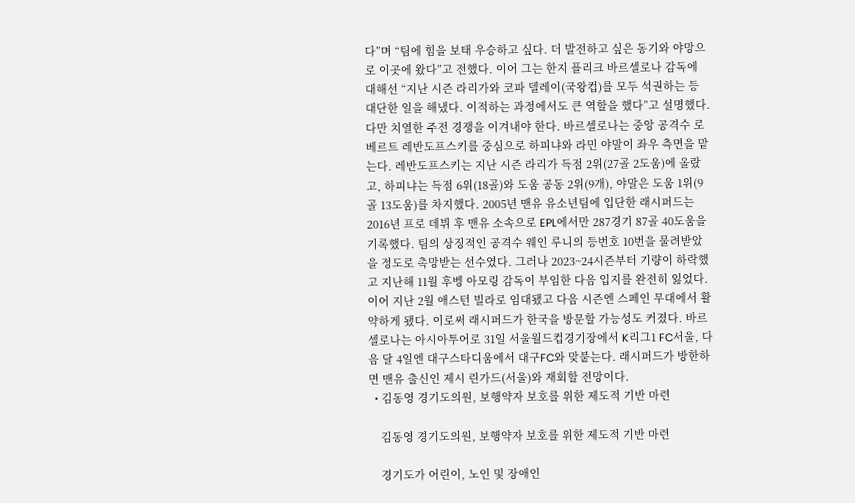다”며 “팀에 힘을 보태 우승하고 싶다. 더 발전하고 싶은 동기와 야망으로 이곳에 왔다”고 전했다. 이어 그는 한지 플리크 바르셀로나 감독에 대해선 “지난 시즌 라리가와 코파 델레이(국왕컵)를 모두 석권하는 등 대단한 일을 해냈다. 이적하는 과정에서도 큰 역할을 했다”고 설명했다. 다만 치열한 주전 경쟁을 이겨내야 한다. 바르셀로나는 중앙 공격수 로베르트 레반도프스키를 중심으로 하피냐와 라민 야말이 좌우 측면을 맡는다. 레반도프스키는 지난 시즌 라리가 득점 2위(27골 2도움)에 올랐고, 하피냐는 득점 6위(18골)와 도움 공동 2위(9개), 야말은 도움 1위(9골 13도움)를 차지했다. 2005년 맨유 유소년팀에 입단한 래시퍼드는 2016년 프로 데뷔 후 맨유 소속으로 EPL에서만 287경기 87골 40도움을 기록했다. 팀의 상징적인 공격수 웨인 루니의 등번호 10번을 물려받았을 정도로 촉망받는 선수였다. 그러나 2023~24시즌부터 기량이 하락했고 지난해 11월 후벵 아모링 감독이 부임한 다음 입지를 완전히 잃었다. 이어 지난 2월 애스턴 빌라로 임대됐고 다음 시즌엔 스페인 무대에서 활약하게 됐다. 이로써 래시퍼드가 한국을 방문할 가능성도 커졌다. 바르셀로나는 아시아투어로 31일 서울월드컵경기장에서 K리그1 FC서울, 다음 달 4일엔 대구스타디움에서 대구FC와 맞붙는다. 래시퍼드가 방한하면 맨유 출신인 제시 린가드(서울)와 재회할 전망이다.
  • 김동영 경기도의원, 보행약자 보호를 위한 제도적 기반 마련

    김동영 경기도의원, 보행약자 보호를 위한 제도적 기반 마련

    경기도가 어린이, 노인 및 장애인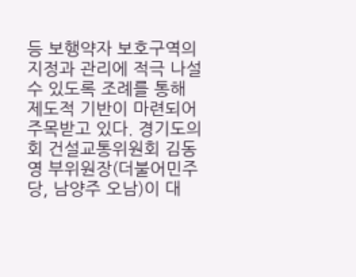등 보행약자 보호구역의 지정과 관리에 적극 나설 수 있도록 조례를 통해 제도적 기반이 마련되어 주목받고 있다. 경기도의회 건설교통위원회 김동영 부위원장(더불어민주당, 남양주 오남)이 대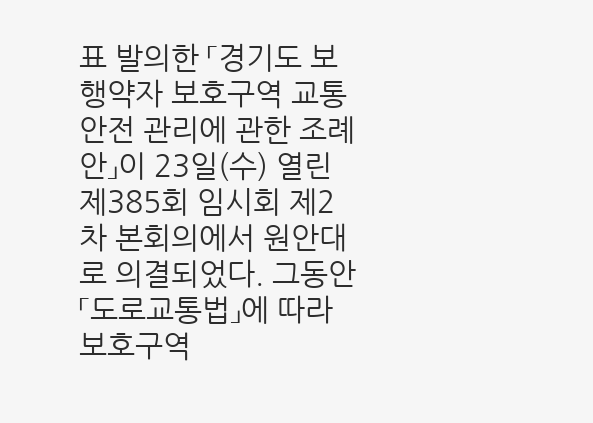표 발의한 「경기도 보행약자 보호구역 교통안전 관리에 관한 조례안」이 23일(수) 열린 제385회 임시회 제2차 본회의에서 원안대로 의결되었다. 그동안 「도로교통법」에 따라 보호구역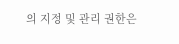의 지정 및 관리 권한은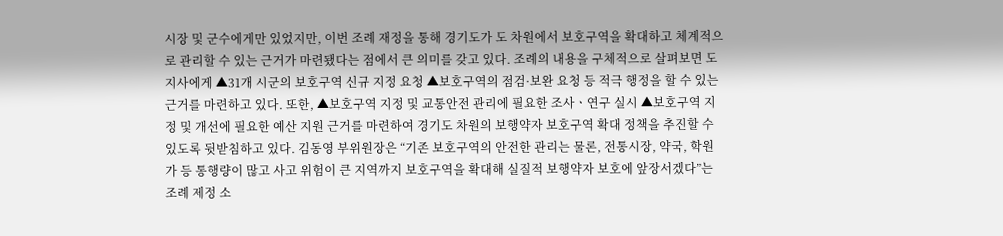시장 및 군수에게만 있었지만, 이번 조례 재정을 통해 경기도가 도 차원에서 보호구역을 확대하고 체계적으로 관리할 수 있는 근거가 마련됐다는 점에서 큰 의미를 갖고 있다. 조례의 내용을 구체적으로 살펴보면 도지사에게 ▲31개 시군의 보호구역 신규 지정 요청 ▲보호구역의 점검·보완 요청 등 적극 행정을 할 수 있는 근거를 마련하고 있다. 또한, ▲보호구역 지정 및 교통안전 관리에 필요한 조사ㆍ연구 실시 ▲보호구역 지정 및 개선에 필요한 예산 지원 근거를 마련하여 경기도 차원의 보행약자 보호구역 확대 정책을 추진할 수 있도록 뒷받침하고 있다. 김동영 부위원장은 “기존 보호구역의 안전한 관리는 물론, 전통시장, 약국, 학원가 등 통행량이 많고 사고 위험이 큰 지역까지 보호구역을 확대해 실질적 보행약자 보호에 앞장서겠다”는 조례 제정 소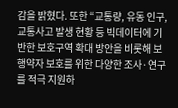감을 밝혔다. 또한 “교통량, 유동 인구, 교통사고 발생 현황 등 빅데이터에 기반한 보호구역 확대 방안을 비롯해 보행약자 보호를 위한 다양한 조사·연구를 적극 지원하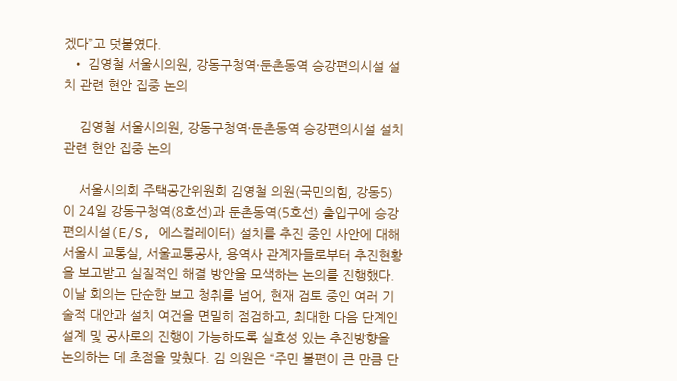겠다”고 덧붙였다.
  • 김영철 서울시의원, 강동구청역·둔촌동역 승강편의시설 설치 관련 현안 집중 논의

    김영철 서울시의원, 강동구청역·둔촌동역 승강편의시설 설치 관련 현안 집중 논의

    서울시의회 주택공간위원회 김영철 의원(국민의힘, 강동5)이 24일 강동구청역(8호선)과 둔촌동역(5호선) 출입구에 승강편의시설(E/S, 에스컬레이터) 설치를 추진 중인 사안에 대해 서울시 교통실, 서울교통공사, 용역사 관계자들로부터 추진현황을 보고받고 실질적인 해결 방안을 모색하는 논의를 진행했다. 이날 회의는 단순한 보고 청취를 넘어, 현재 검토 중인 여러 기술적 대안과 설치 여건을 면밀히 점검하고, 최대한 다음 단계인 설계 및 공사로의 진행이 가능하도록 실효성 있는 추진방향을 논의하는 데 초점을 맞췄다. 김 의원은 “주민 불편이 큰 만큼 단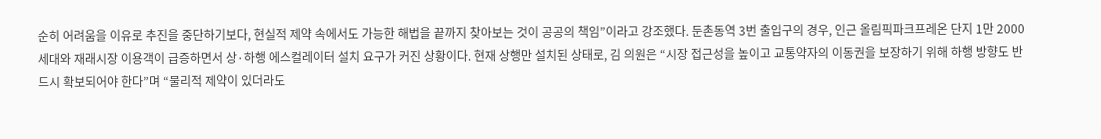순히 어려움을 이유로 추진을 중단하기보다, 현실적 제약 속에서도 가능한 해법을 끝까지 찾아보는 것이 공공의 책임”이라고 강조했다. 둔촌동역 3번 출입구의 경우, 인근 올림픽파크프레온 단지 1만 2000세대와 재래시장 이용객이 급증하면서 상·하행 에스컬레이터 설치 요구가 커진 상황이다. 현재 상행만 설치된 상태로, 김 의원은 “시장 접근성을 높이고 교통약자의 이동권을 보장하기 위해 하행 방향도 반드시 확보되어야 한다”며 “물리적 제약이 있더라도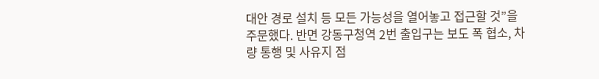대안 경로 설치 등 모든 가능성을 열어놓고 접근할 것”을 주문했다. 반면 강동구청역 2번 출입구는 보도 폭 협소, 차량 통행 및 사유지 점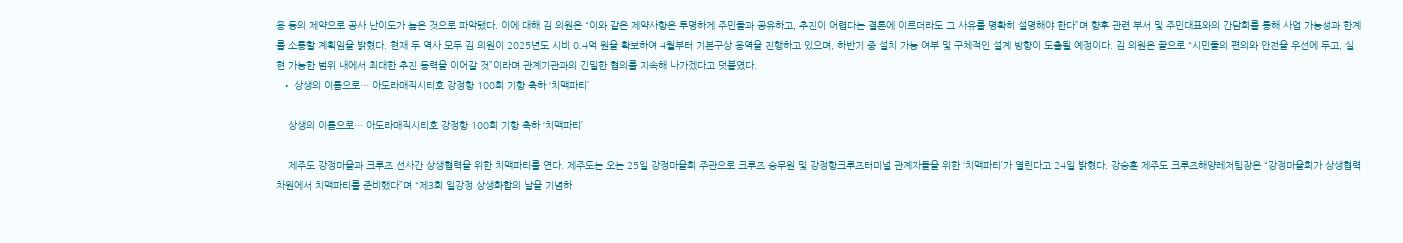용 등의 제약으로 공사 난이도가 높은 것으로 파악됐다. 이에 대해 김 의원은 “이와 같은 제약사항은 투명하게 주민들과 공유하고, 추진이 어렵다는 결론에 이르더라도 그 사유를 명확히 설명해야 한다”며 향후 관련 부서 및 주민대표와의 간담회를 통해 사업 가능성과 한계를 소통할 계획임을 밝혔다. 현재 두 역사 모두 김 의원이 2025년도 시비 0.4억 원을 확보하여 4월부터 기본구상 용역을 진행하고 있으며, 하반기 중 설치 가능 여부 및 구체적인 설계 방향이 도출될 예정이다. 김 의원은 끝으로 “시민들의 편의와 안전을 우선에 두고, 실현 가능한 범위 내에서 최대한 추진 동력을 이어갈 것”이라며 관계기관과의 긴밀한 협의를 지속해 나가겠다고 덧붙였다.
  • 상생의 이름으로… 아도라매직시티호 강정항 100회 기항 축하 ‘치맥파티’

    상생의 이름으로… 아도라매직시티호 강정항 100회 기항 축하 ‘치맥파티’

    제주도 강정마을과 크루즈 선사간 상생협력을 위한 치맥파티를 연다. 제주도는 오는 25일 강정마을회 주관으로 크루즈 승무원 및 강정항크루즈터미널 관계자들을 위한 ‘치맥파티’가 열린다고 24일 밝혔다. 강승훈 제주도 크루즈해양레저팀장은 “강정마을회가 상생협력 차원에서 치맥파티를 준비했다”며 “제3회 일강정 상생화합의 날을 기념하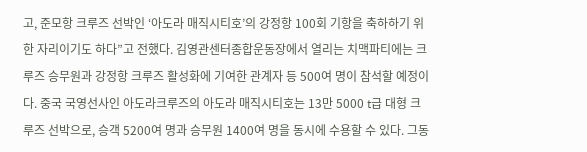고, 준모항 크루즈 선박인 ‘아도라 매직시티호’의 강정항 100회 기항을 축하하기 위한 자리이기도 하다”고 전했다. 김영관센터종합운동장에서 열리는 치맥파티에는 크루즈 승무원과 강정항 크루즈 활성화에 기여한 관계자 등 500여 명이 참석할 예정이다. 중국 국영선사인 아도라크루즈의 아도라 매직시티호는 13만 5000 t급 대형 크루즈 선박으로, 승객 5200여 명과 승무원 1400여 명을 동시에 수용할 수 있다. 그동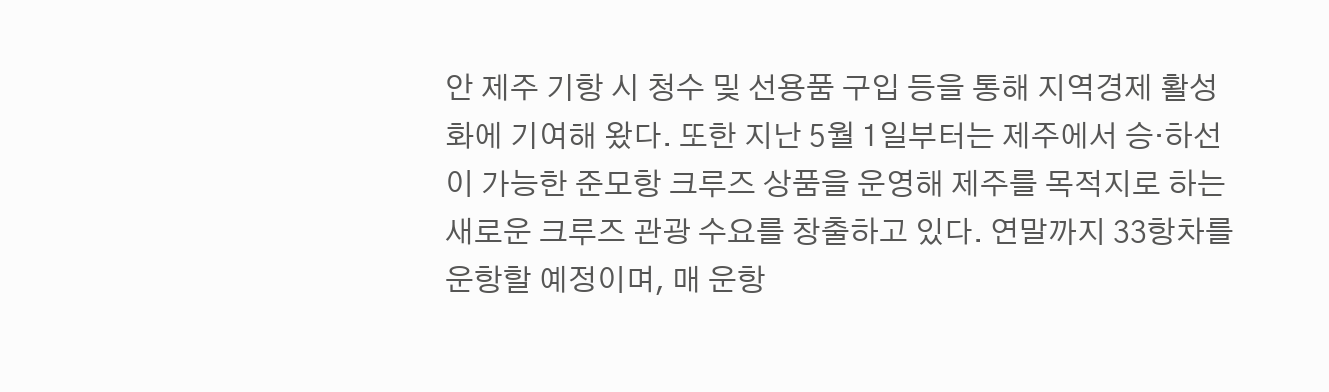안 제주 기항 시 청수 및 선용품 구입 등을 통해 지역경제 활성화에 기여해 왔다. 또한 지난 5월 1일부터는 제주에서 승·하선이 가능한 준모항 크루즈 상품을 운영해 제주를 목적지로 하는 새로운 크루즈 관광 수요를 창출하고 있다. 연말까지 33항차를 운항할 예정이며, 매 운항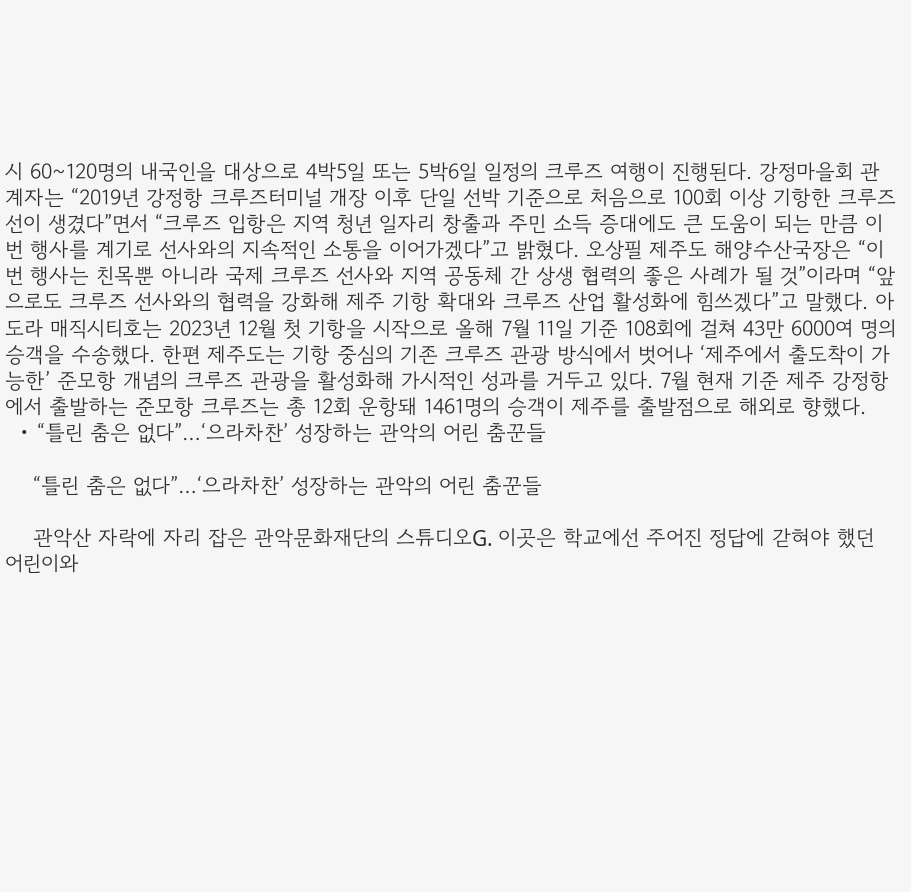시 60~120명의 내국인을 대상으로 4박5일 또는 5박6일 일정의 크루즈 여행이 진행된다. 강정마을회 관계자는 “2019년 강정항 크루즈터미널 개장 이후 단일 선박 기준으로 처음으로 100회 이상 기항한 크루즈선이 생겼다”면서 “크루즈 입항은 지역 청년 일자리 창출과 주민 소득 증대에도 큰 도움이 되는 만큼 이번 행사를 계기로 선사와의 지속적인 소통을 이어가겠다”고 밝혔다. 오상필 제주도 해양수산국장은 “이번 행사는 친목뿐 아니라 국제 크루즈 선사와 지역 공동체 간 상생 협력의 좋은 사례가 될 것”이라며 “앞으로도 크루즈 선사와의 협력을 강화해 제주 기항 확대와 크루즈 산업 활성화에 힘쓰겠다”고 말했다. 아도라 매직시티호는 2023년 12월 첫 기항을 시작으로 올해 7월 11일 기준 108회에 걸쳐 43만 6000여 명의 승객을 수송했다. 한편 제주도는 기항 중심의 기존 크루즈 관광 방식에서 벗어나 ‘제주에서 출도착이 가능한’ 준모항 개념의 크루즈 관광을 활성화해 가시적인 성과를 거두고 있다. 7월 현재 기준 제주 강정항에서 출발하는 준모항 크루즈는 총 12회 운항돼 1461명의 승객이 제주를 출발점으로 해외로 향했다.
  • “틀린 춤은 없다”…‘으라차찬’ 성장하는 관악의 어린 춤꾼들

    “틀린 춤은 없다”…‘으라차찬’ 성장하는 관악의 어린 춤꾼들

    관악산 자락에 자리 잡은 관악문화재단의 스튜디오G. 이곳은 학교에선 주어진 정답에 갇혀야 했던 어린이와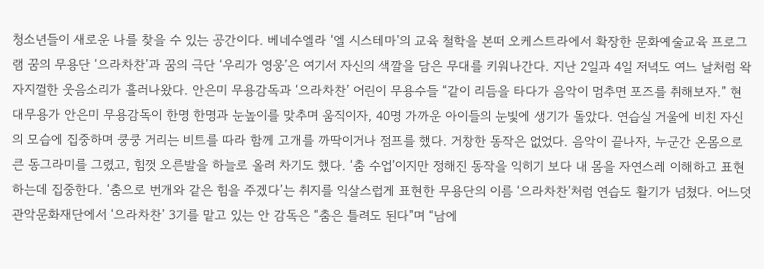청소년들이 새로운 나를 찾을 수 있는 공간이다. 베네수엘라 ‘엘 시스테마’의 교육 철학을 본떠 오케스트라에서 확장한 문화예술교육 프로그램 꿈의 무용단 ‘으라차찬’과 꿈의 극단 ‘우리가 영웅’은 여기서 자신의 색깔을 담은 무대를 키워나간다. 지난 2일과 4일 저녁도 여느 날처럼 왁자지껄한 웃음소리가 흘러나왔다. 안은미 무용감독과 ‘으라차찬’ 어린이 무용수들 “같이 리듬을 타다가 음악이 멈추면 포즈를 취해보자.” 현대무용가 안은미 무용감독이 한명 한명과 눈높이를 맞추며 움직이자, 40명 가까운 아이들의 눈빛에 생기가 돌았다. 연습실 거울에 비친 자신의 모습에 집중하며 쿵쿵 거리는 비트를 따라 함께 고개를 까딱이거나 점프를 했다. 거창한 동작은 없었다. 음악이 끝나자, 누군간 온몸으로 큰 동그라미를 그렸고, 힘껏 오른발을 하늘로 올려 차기도 했다. ‘춤 수업’이지만 정해진 동작을 익히기 보다 내 몸을 자연스레 이해하고 표현하는데 집중한다. ‘춤으로 번개와 같은 힘을 주겠다’는 취지를 익살스럽게 표현한 무용단의 이름 ‘으라차찬’처럼 연습도 활기가 넘쳤다. 어느덧 관악문화재단에서 ‘으라차찬’ 3기를 맡고 있는 안 감독은 “춤은 틀려도 된다”며 “남에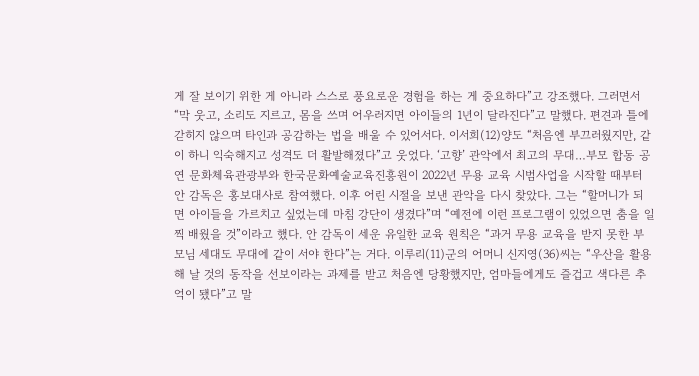게 잘 보이기 위한 게 아니라 스스로 풍요로운 경험을 하는 게 중요하다”고 강조했다. 그러면서 “막 웃고, 소리도 지르고, 몸을 쓰며 어우러지면 아이들의 1년이 달라진다”고 말했다. 편견과 틀에 갇히지 않으며 타인과 공감하는 법을 배울 수 있어서다. 이서희(12)양도 “처음엔 부끄러웠지만, 같이 하니 익숙해지고 성격도 더 활발해졌다”고 웃었다. ‘고향’ 관악에서 최고의 무대…부모 합동 공연 문화체육관광부와 한국문화예술교육진흥원이 2022년 무용 교육 시범사업을 시작할 때부터 안 감독은 홍보대사로 참여했다. 이후 어린 시절을 보낸 관악을 다시 찾았다. 그는 “할머니가 되면 아이들을 가르치고 싶었는데 마침 강단이 생겼다”며 “예전에 이런 프로그램이 있었으면 춤을 일찍 배웠을 것”이라고 했다. 안 감독이 세운 유일한 교육 원칙은 “과거 무용 교육을 받지 못한 부모님 세대도 무대에 같이 서야 한다”는 거다. 이루리(11)군의 어머니 신지영(36)씨는 “우산을 활용해 날 것의 동작을 선보이라는 과제를 받고 처음엔 당황했지만, 엄마들에게도 즐겁고 색다른 추억이 됐다”고 말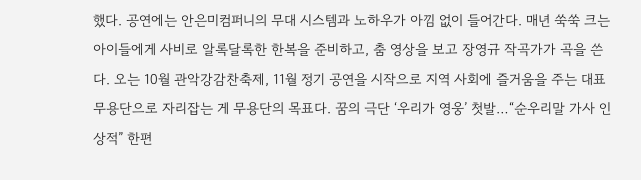했다. 공연에는 안은미컴퍼니의 무대 시스템과 노하우가 아낌 없이 들어간다. 매년 쑥쑥 크는 아이들에게 사비로 알록달록한 한복을 준비하고, 춤 영상을 보고 장영규 작곡가가 곡을 쓴다. 오는 10월 관악강감찬축제, 11월 정기 공연을 시작으로 지역 사회에 즐거움을 주는 대표 무용단으로 자리잡는 게 무용단의 목표다. 꿈의 극단 ‘우리가 영웅’ 첫발…“순우리말 가사 인상적” 한편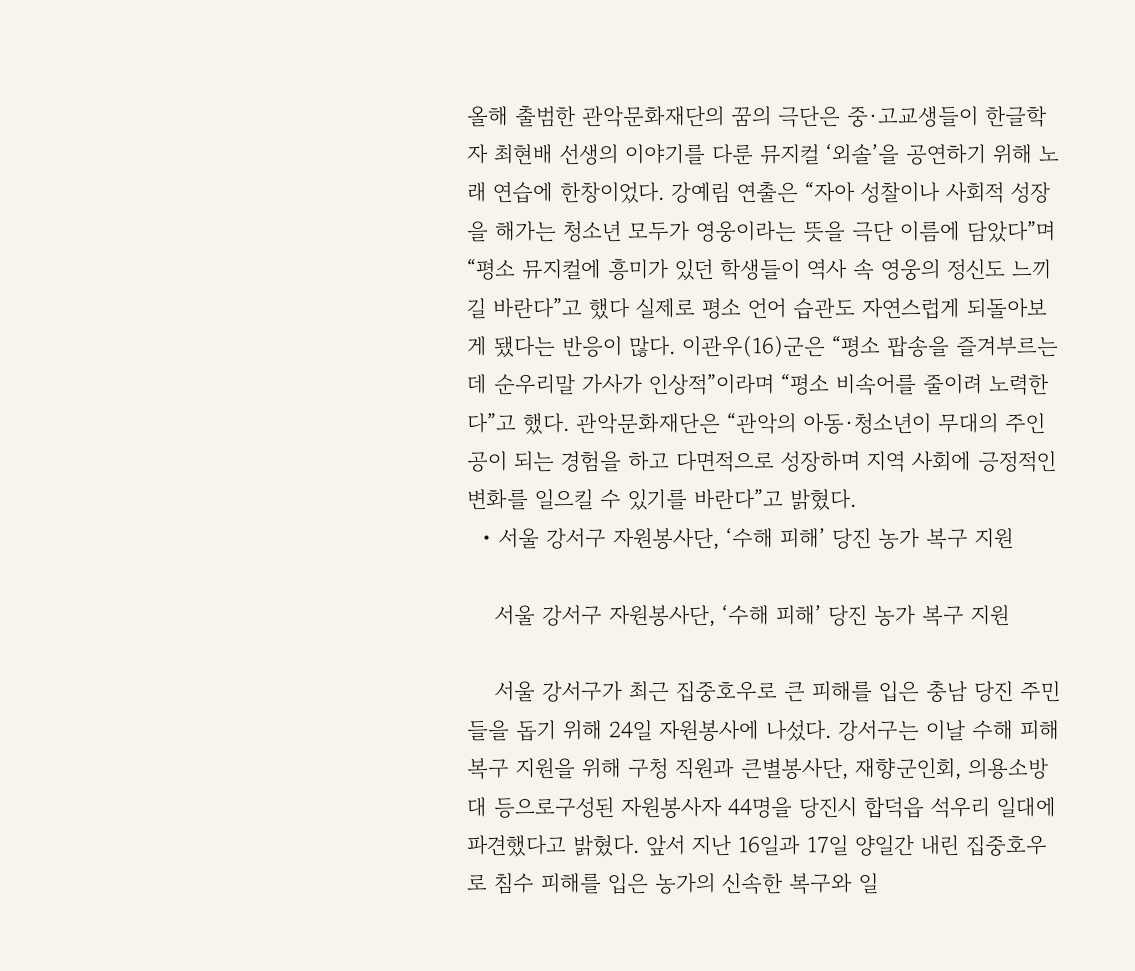올해 출범한 관악문화재단의 꿈의 극단은 중·고교생들이 한글학자 최현배 선생의 이야기를 다룬 뮤지컬 ‘외솔’을 공연하기 위해 노래 연습에 한창이었다. 강예림 연출은 “자아 성찰이나 사회적 성장을 해가는 청소년 모두가 영웅이라는 뜻을 극단 이름에 담았다”며 “평소 뮤지컬에 흥미가 있던 학생들이 역사 속 영웅의 정신도 느끼길 바란다”고 했다 실제로 평소 언어 습관도 자연스럽게 되돌아보게 됐다는 반응이 많다. 이관우(16)군은 “평소 팝송을 즐겨부르는데 순우리말 가사가 인상적”이라며 “평소 비속어를 줄이려 노력한다”고 했다. 관악문화재단은 “관악의 아동·청소년이 무대의 주인공이 되는 경험을 하고 다면적으로 성장하며 지역 사회에 긍정적인 변화를 일으킬 수 있기를 바란다”고 밝혔다.
  • 서울 강서구 자원봉사단, ‘수해 피해’ 당진 농가 복구 지원

    서울 강서구 자원봉사단, ‘수해 피해’ 당진 농가 복구 지원

    서울 강서구가 최근 집중호우로 큰 피해를 입은 충남 당진 주민들을 돕기 위해 24일 자원봉사에 나섰다. 강서구는 이날 수해 피해 복구 지원을 위해 구청 직원과 큰별봉사단, 재향군인회, 의용소방대 등으로구성된 자원봉사자 44명을 당진시 합덕읍 석우리 일대에 파견했다고 밝혔다. 앞서 지난 16일과 17일 양일간 내린 집중호우로 침수 피해를 입은 농가의 신속한 복구와 일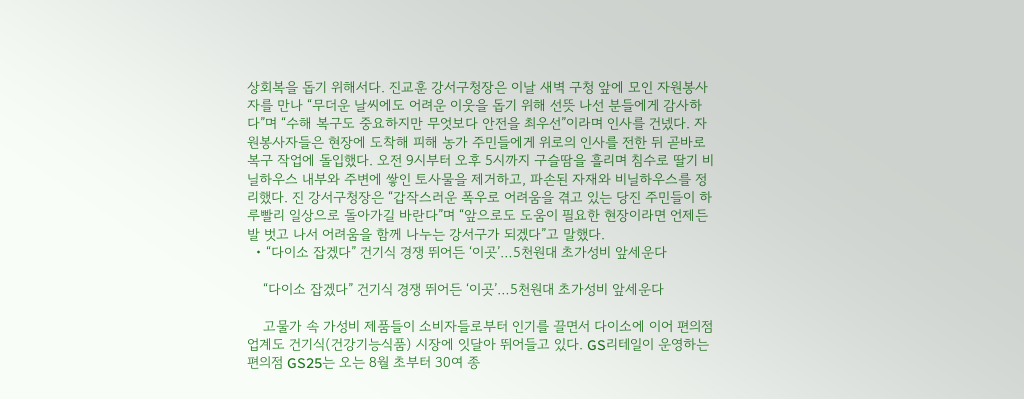상회복을 돕기 위해서다. 진교훈 강서구청장은 이날 새벽 구청 앞에 모인 자원봉사자를 만나 “무더운 날씨에도 어려운 이웃을 돕기 위해 선뜻 나선 분들에게 감사하다”며 “수해 복구도 중요하지만 무엇보다 안전을 최우선”이라며 인사를 건넸다. 자원봉사자들은 현장에 도착해 피해 농가 주민들에게 위로의 인사를 전한 뒤 곧바로 복구 작업에 돌입했다. 오전 9시부터 오후 5시까지 구슬땀을 흘리며 침수로 딸기 비닐하우스 내부와 주변에 쌓인 토사물을 제거하고, 파손된 자재와 비닐하우스를 정리했다. 진 강서구청장은 “갑작스러운 폭우로 어려움을 겪고 있는 당진 주민들이 하루빨리 일상으로 돌아가길 바란다”며 “앞으로도 도움이 필요한 현장이라면 언제든 발 벗고 나서 어려움을 함께 나누는 강서구가 되겠다”고 말했다.
  • “다이소 잡겠다” 건기식 경쟁 뛰어든 ‘이곳’…5천원대 초가성비 앞세운다

    “다이소 잡겠다” 건기식 경쟁 뛰어든 ‘이곳’…5천원대 초가성비 앞세운다

    고물가 속 가성비 제품들이 소비자들로부터 인기를 끌면서 다이소에 이어 편의점 업계도 건기식(건강기능식품) 시장에 잇달아 뛰어들고 있다. GS리테일이 운영하는 편의점 GS25는 오는 8월 초부터 30여 종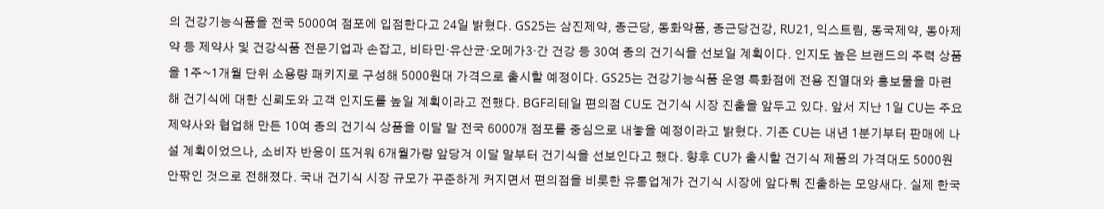의 건강기능식품을 전국 5000여 점포에 입점한다고 24일 밝혔다. GS25는 삼진제약, 종근당, 동화약품, 종근당건강, RU21, 익스트림, 동국제약, 동아제약 등 제약사 및 건강식품 전문기업과 손잡고, 비타민·유산균·오메가3·간 건강 등 30여 종의 건기식을 선보일 계획이다. 인지도 높은 브랜드의 주력 상품을 1주~1개월 단위 소용량 패키지로 구성해 5000원대 가격으로 출시할 예정이다. GS25는 건강기능식품 운영 특화점에 전용 진열대와 홍보물을 마련해 건기식에 대한 신뢰도와 고객 인지도를 높일 계획이라고 전했다. BGF리테일 편의점 CU도 건기식 시장 진출을 앞두고 있다. 앞서 지난 1일 CU는 주요 제약사와 협업해 만든 10여 종의 건기식 상품을 이달 말 전국 6000개 점포를 중심으로 내놓을 예정이라고 밝혔다. 기존 CU는 내년 1분기부터 판매에 나설 계획이었으나, 소비자 반응이 뜨거워 6개월가량 앞당겨 이달 말부터 건기식을 선보인다고 했다. 향후 CU가 출시할 건기식 제품의 가격대도 5000원 안팎인 것으로 전해졌다. 국내 건기식 시장 규모가 꾸준하게 커지면서 편의점을 비롯한 유통업계가 건기식 시장에 앞다퉈 진출하는 모양새다. 실제 한국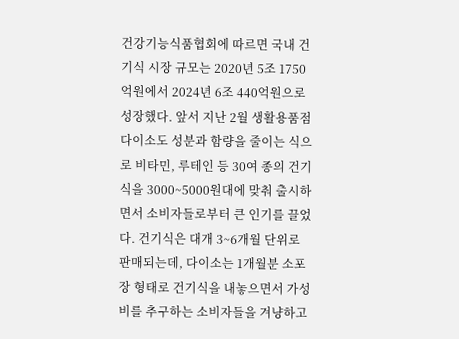건강기능식품협회에 따르면 국내 건기식 시장 규모는 2020년 5조 1750억원에서 2024년 6조 440억원으로 성장했다. 앞서 지난 2월 생활용품점 다이소도 성분과 함량을 줄이는 식으로 비타민, 루테인 등 30여 종의 건기식을 3000~5000원대에 맞춰 출시하면서 소비자들로부터 큰 인기를 끌었다. 건기식은 대개 3~6개월 단위로 판매되는데, 다이소는 1개월분 소포장 형태로 건기식을 내놓으면서 가성비를 추구하는 소비자들을 겨냥하고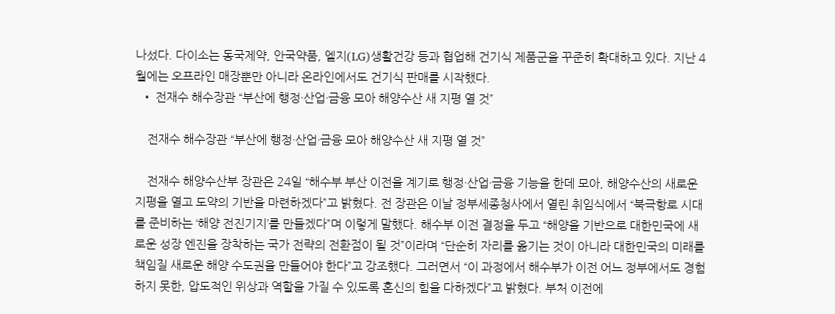나섰다. 다이소는 동국제약, 안국약품, 엘지(LG)생활건강 등과 협업해 건기식 제품군을 꾸준히 확대하고 있다. 지난 4월에는 오프라인 매장뿐만 아니라 온라인에서도 건기식 판매를 시작했다.
  • 전재수 해수장관 “부산에 행정·산업·금융 모아 해양수산 새 지평 열 것”

    전재수 해수장관 “부산에 행정·산업·금융 모아 해양수산 새 지평 열 것”

    전재수 해양수산부 장관은 24일 “해수부 부산 이전을 계기로 행정·산업·금융 기능을 한데 모아, 해양수산의 새로운 지평을 열고 도약의 기반을 마련하겠다”고 밝혔다. 전 장관은 이날 정부세종청사에서 열린 취임식에서 “북극항로 시대를 준비하는 ‘해양 전진기지’를 만들겠다”며 이렇게 말했다. 해수부 이전 결정을 두고 “해양을 기반으로 대한민국에 새로운 성장 엔진을 장착하는 국가 전략의 전환점이 될 것”이라며 “단순히 자리를 옮기는 것이 아니라 대한민국의 미래를 책임질 새로운 해양 수도권을 만들어야 한다”고 강조했다. 그러면서 “이 과정에서 해수부가 이전 어느 정부에서도 경험하지 못한, 압도적인 위상과 역할을 가질 수 있도록 혼신의 힘을 다하겠다”고 밝혔다. 부처 이전에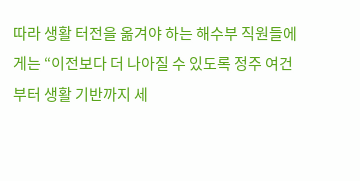따라 생활 터전을 옮겨야 하는 해수부 직원들에게는 “이전보다 더 나아질 수 있도록 정주 여건부터 생활 기반까지 세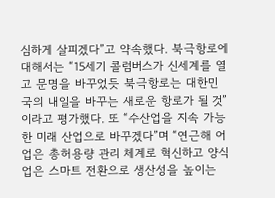심하게 살피겠다”고 약속했다. 북극항로에 대해서는 “15세기 콜럼버스가 신세계를 열고 문명을 바꾸었듯 북극항로는 대한민국의 내일을 바꾸는 새로운 항로가 될 것”이라고 평가했다. 또 “수산업을 지속 가능한 미래 산업으로 바꾸겠다”며 “연근해 어업은 총허용량 관리 체계로 혁신하고 양식업은 스마트 전환으로 생산성을 높이는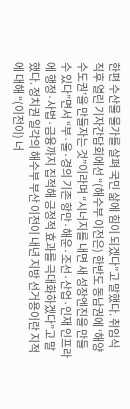한편 수산물 물가를 살펴 국민 삶에 힘이 되겠다”고 말했다. 취임식 직후 열린 기자간담회에선 “(해수부 이전은) 한반도 동남권에 ‘해양 수도권’을 만들자는 것”이라며 “시너지를 내면 새 성장엔진을 만들 수 있다”면서 “부·울·경의 기존 항만·해운·조선·산업·인재 인프라에 행정·사법·금융까지 집적해 긍정적 효과를 극대화하겠다”고 말했다. 정치권 일각의 해수부 부산 이전이 내년 지방 선거용이란 지적에 대해 “(이전이) 너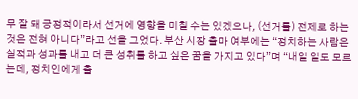무 잘 돼 긍정적이라서 선거에 영향을 미칠 수는 있겠으나, (선거를) 전제로 하는 것은 전혀 아니다”라고 선을 그었다. 부산 시장 출마 여부에는 “정치하는 사람은 실적과 성과를 내고 더 큰 성취를 하고 싶은 꿈을 가지고 있다”며 “내일 일도 모르는데, 정치인에게 출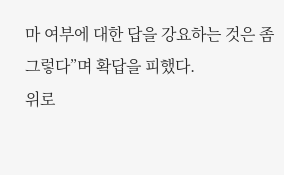마 여부에 대한 답을 강요하는 것은 좀 그렇다”며 확답을 피했다.
위로